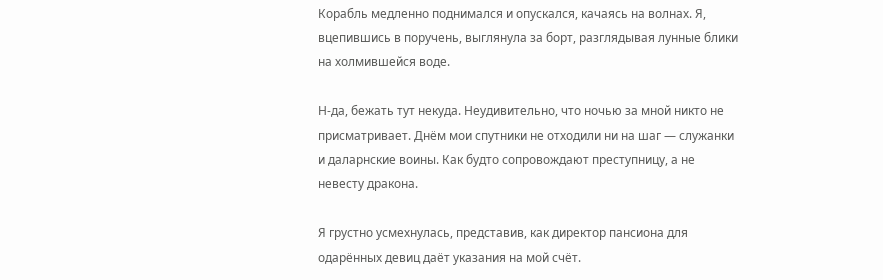Корабль медленно поднимался и опускался, качаясь на волнах. Я, вцепившись в поручень, выглянула за борт, разглядывая лунные блики на холмившейся воде.

Н-да, бежать тут некуда. Неудивительно, что ночью за мной никто не присматривает. Днём мои спутники не отходили ни на шаг — служанки и даларнские воины. Как будто сопровождают преступницу, а не невесту дракона.

Я грустно усмехнулась, представив, как директор пансиона для одарённых девиц даёт указания на мой счёт.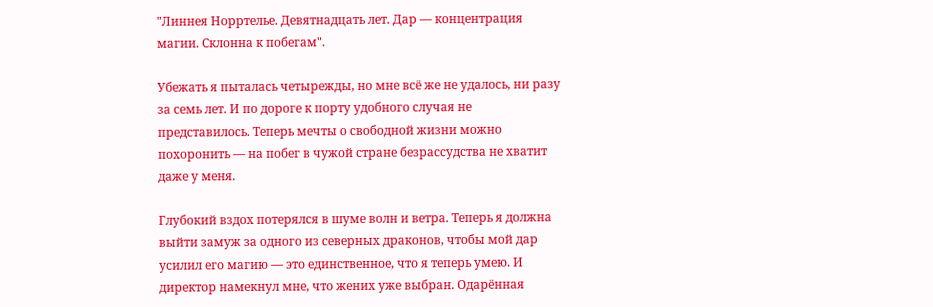"Линнея Норртелье. Девятнадцать лет. Дар — концентрация магии. Склонна к побегам".

Убежать я пыталась четырежды, но мне всё же не удалось, ни разу за семь лет. И по дороге к порту удобного случая не представилось. Теперь мечты о свободной жизни можно похоронить — на побег в чужой стране безрассудства не хватит даже у меня.

Глубокий вздох потерялся в шуме волн и ветра. Теперь я должна выйти замуж за одного из северных драконов, чтобы мой дар усилил его магию — это единственное, что я теперь умею. И директор намекнул мне, что жених уже выбран. Одарённая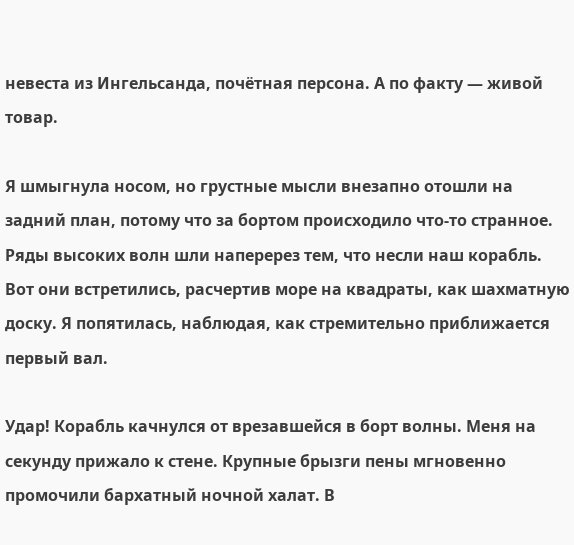невеста из Ингельсанда, почётная персона. А по факту — живой товар.

Я шмыгнула носом, но грустные мысли внезапно отошли на задний план, потому что за бортом происходило что-то странное. Ряды высоких волн шли наперерез тем, что несли наш корабль. Вот они встретились, расчертив море на квадраты, как шахматную доску. Я попятилась, наблюдая, как стремительно приближается первый вал.

Удар! Корабль качнулся от врезавшейся в борт волны. Меня на секунду прижало к стене. Крупные брызги пены мгновенно промочили бархатный ночной халат. В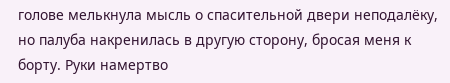голове мелькнула мысль о спасительной двери неподалёку, но палуба накренилась в другую сторону, бросая меня к борту. Руки намертво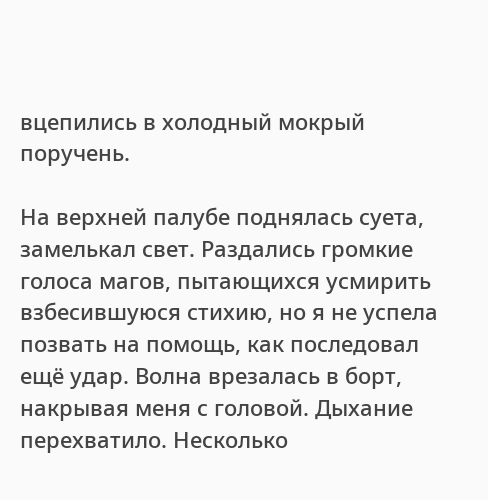вцепились в холодный мокрый поручень.

На верхней палубе поднялась суета, замелькал свет. Раздались громкие голоса магов, пытающихся усмирить взбесившуюся стихию, но я не успела позвать на помощь, как последовал ещё удар. Волна врезалась в борт, накрывая меня с головой. Дыхание перехватило. Несколько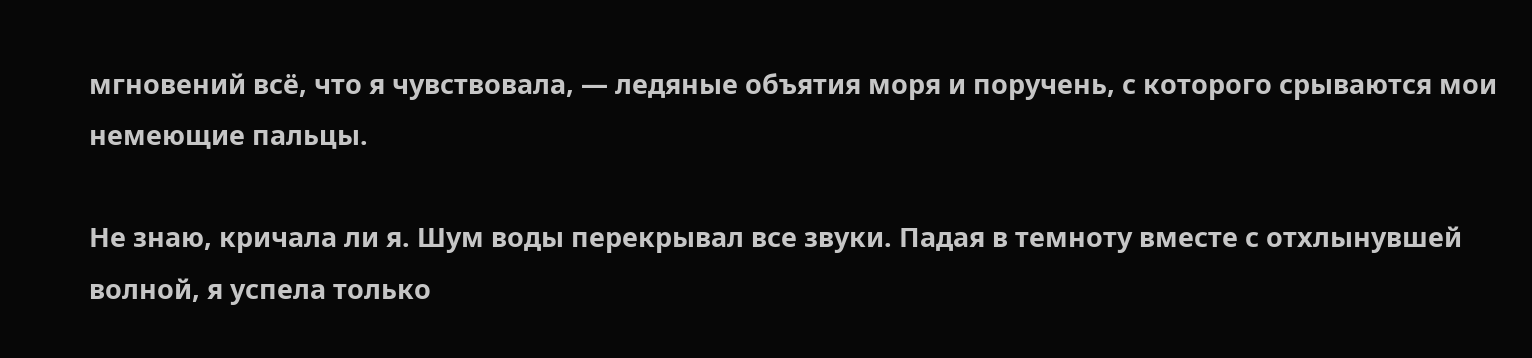мгновений всё, что я чувствовала, — ледяные объятия моря и поручень, с которого срываются мои немеющие пальцы.

Не знаю, кричала ли я. Шум воды перекрывал все звуки. Падая в темноту вместе с отхлынувшей волной, я успела только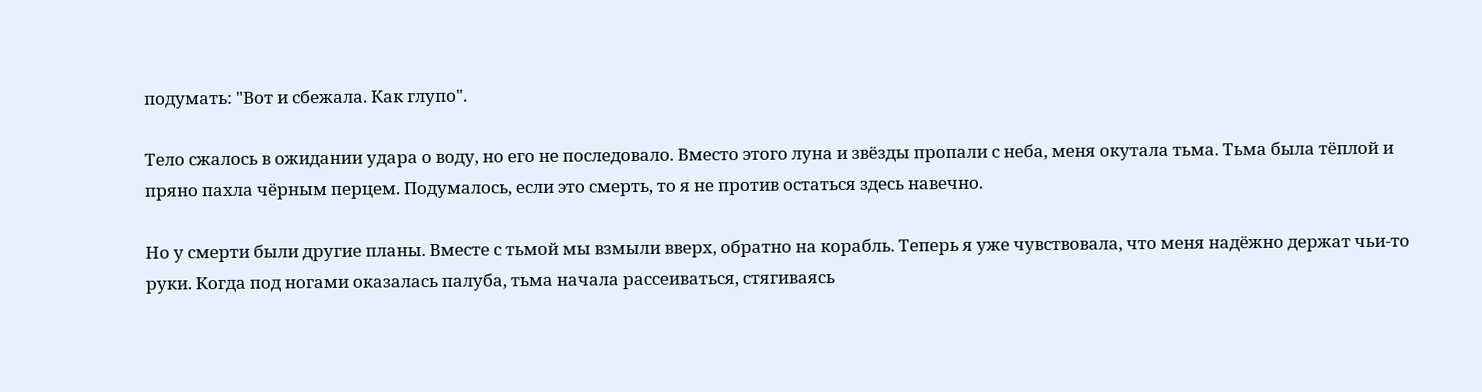подумать: "Вот и сбежала. Как глупо".

Тело сжалось в ожидании удара о воду, но его не последовало. Вместо этого луна и звёзды пропали с неба, меня окутала тьма. Тьма была тёплой и пряно пахла чёрным перцем. Подумалось, если это смерть, то я не против остаться здесь навечно.

Но у смерти были другие планы. Вместе с тьмой мы взмыли вверх, обратно на корабль. Теперь я уже чувствовала, что меня надёжно держат чьи-то руки. Когда под ногами оказалась палуба, тьма начала рассеиваться, стягиваясь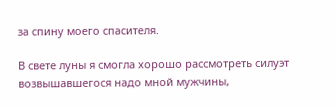за спину моего спасителя.

В свете луны я смогла хорошо рассмотреть силуэт возвышавшегося надо мной мужчины,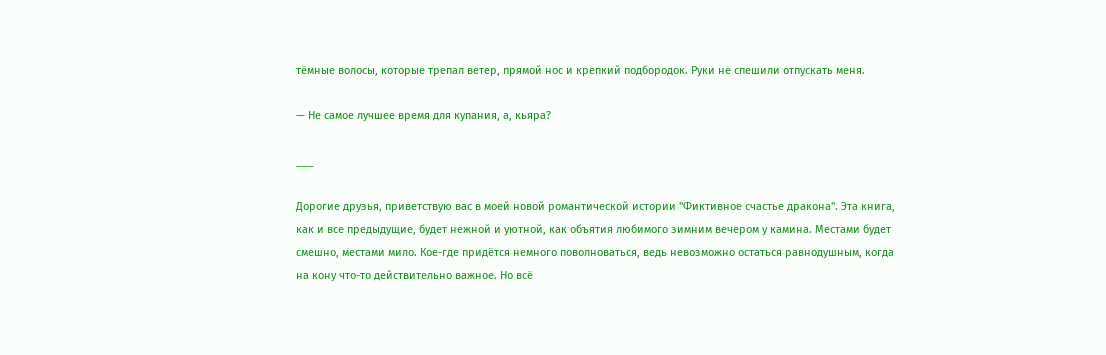тёмные волосы, которые трепал ветер, прямой нос и крепкий подбородок. Руки не спешили отпускать меня.

— Не самое лучшее время для купания, а, кьяра?

___

Дорогие друзья, приветствую вас в моей новой романтической истории "Фиктивное счастье дракона". Эта книга, как и все предыдущие, будет нежной и уютной, как объятия любимого зимним вечером у камина. Местами будет смешно, местами мило. Кое-где придётся немного поволноваться, ведь невозможно остаться равнодушным, когда на кону что-то действительно важное. Но всё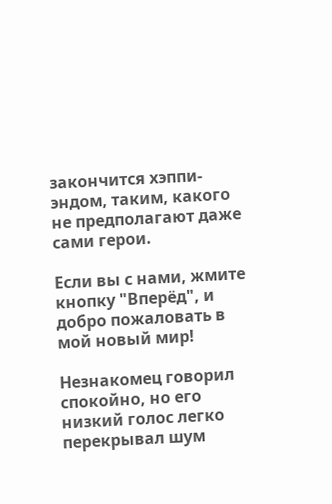закончится хэппи-эндом, таким, какого не предполагают даже сами герои.

Если вы с нами, жмите кнопку "Вперёд", и добро пожаловать в мой новый мир!

Незнакомец говорил спокойно, но его низкий голос легко перекрывал шум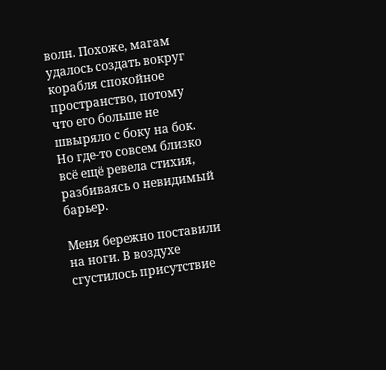волн. Похоже, магам удалось создать вокруг корабля спокойное пространство, потому что его больше не швыряло с боку на бок. Но где-то совсем близко всё ещё ревела стихия, разбиваясь о невидимый барьер.

Меня бережно поставили на ноги. В воздухе сгустилось присутствие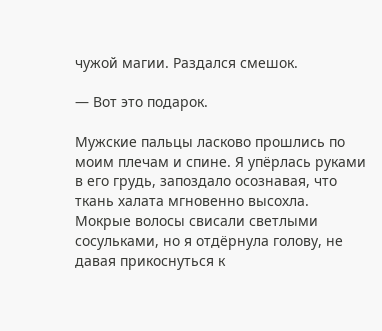чужой магии. Раздался смешок.

— Вот это подарок.

Мужские пальцы ласково прошлись по моим плечам и спине. Я упёрлась руками в его грудь, запоздало осознавая, что ткань халата мгновенно высохла. Мокрые волосы свисали светлыми сосульками, но я отдёрнула голову, не давая прикоснуться к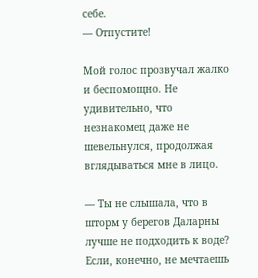себе.
— Отпустите!

Мой голос прозвучал жалко и беспомощно. Не удивительно, что незнакомец даже не шевельнулся, продолжая вглядываться мне в лицо.

— Ты не слышала, что в шторм у берегов Даларны лучше не подходить к воде? Если, конечно, не мечтаешь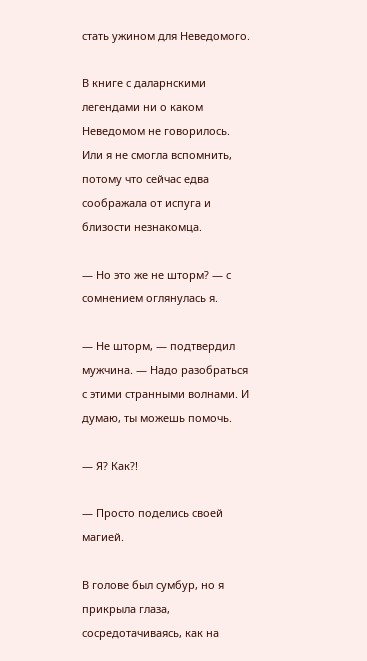стать ужином для Неведомого.

В книге с даларнскими легендами ни о каком Неведомом не говорилось. Или я не смогла вспомнить, потому что сейчас едва соображала от испуга и близости незнакомца.

— Но это же не шторм? — с сомнением оглянулась я.

— Не шторм, — подтвердил мужчина. — Надо разобраться с этими странными волнами. И думаю, ты можешь помочь.

— Я? Как?!

— Просто поделись своей магией.

В голове был сумбур, но я прикрыла глаза, сосредотачиваясь, как на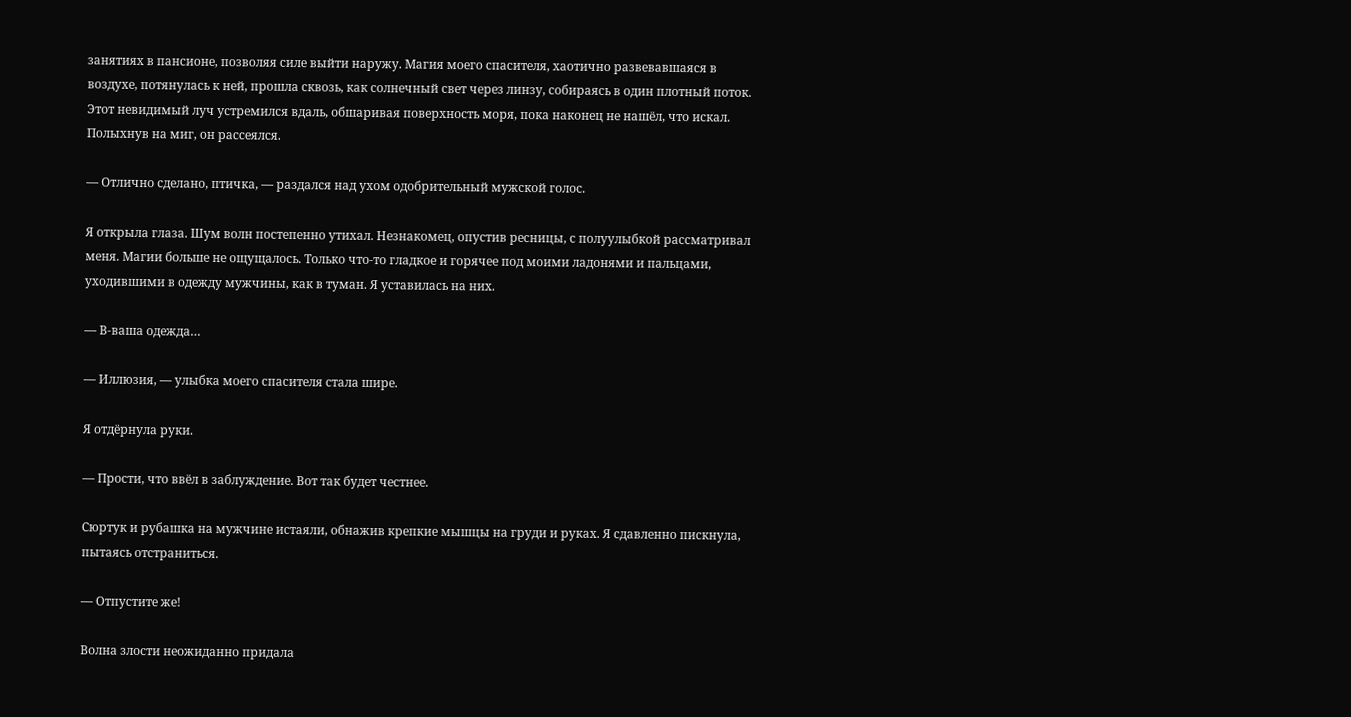занятиях в пансионе, позволяя силе выйти наружу. Магия моего спасителя, хаотично развевавшаяся в воздухе, потянулась к ней, прошла сквозь, как солнечный свет через линзу, собираясь в один плотный поток. Этот невидимый луч устремился вдаль, обшаривая поверхность моря, пока наконец не нашёл, что искал. Полыхнув на миг, он рассеялся.

— Отлично сделано, птичка, — раздался над ухом одобрительный мужской голос.

Я открыла глаза. Шум волн постепенно утихал. Незнакомец, опустив ресницы, с полуулыбкой рассматривал меня. Магии больше не ощущалось. Только что-то гладкое и горячее под моими ладонями и пальцами, уходившими в одежду мужчины, как в туман. Я уставилась на них.

— В-ваша одежда…

— Иллюзия, — улыбка моего спасителя стала шире.

Я отдёрнула руки.

— Прости, что ввёл в заблуждение. Вот так будет честнее.

Сюртук и рубашка на мужчине истаяли, обнажив крепкие мышцы на груди и руках. Я сдавленно пискнула, пытаясь отстраниться.

— Отпустите же!

Волна злости неожиданно придала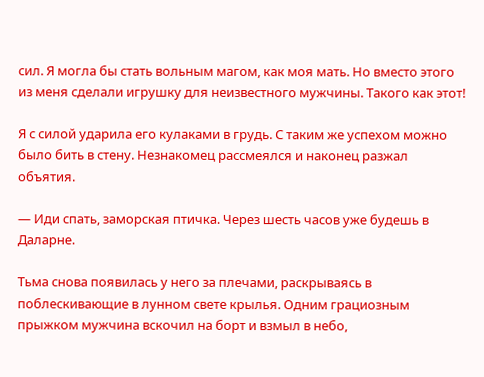сил. Я могла бы стать вольным магом, как моя мать. Но вместо этого из меня сделали игрушку для неизвестного мужчины. Такого как этот!

Я с силой ударила его кулаками в грудь. С таким же успехом можно было бить в стену. Незнакомец рассмеялся и наконец разжал объятия.

— Иди спать, заморская птичка. Через шесть часов уже будешь в Даларне.

Тьма снова появилась у него за плечами, раскрываясь в поблескивающие в лунном свете крылья. Одним грациозным прыжком мужчина вскочил на борт и взмыл в небо,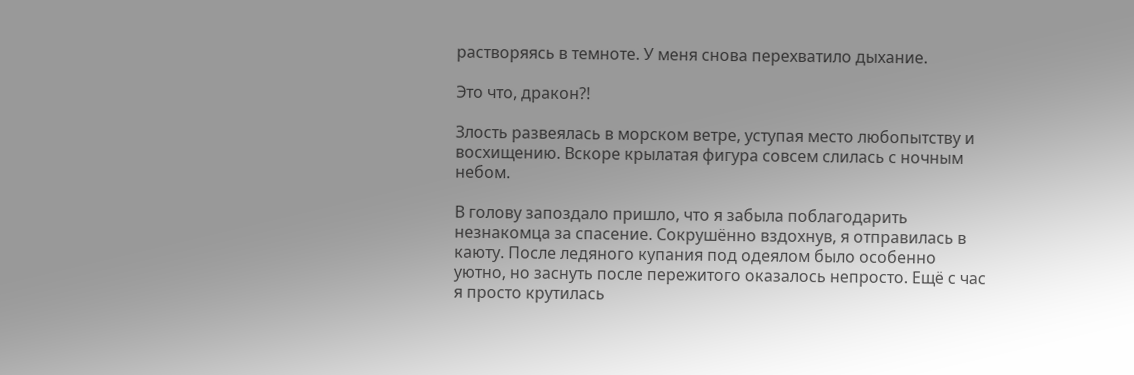растворяясь в темноте. У меня снова перехватило дыхание.

Это что, дракон?!

Злость развеялась в морском ветре, уступая место любопытству и восхищению. Вскоре крылатая фигура совсем слилась с ночным небом.

В голову запоздало пришло, что я забыла поблагодарить незнакомца за спасение. Сокрушённо вздохнув, я отправилась в каюту. После ледяного купания под одеялом было особенно уютно, но заснуть после пережитого оказалось непросто. Ещё с час я просто крутилась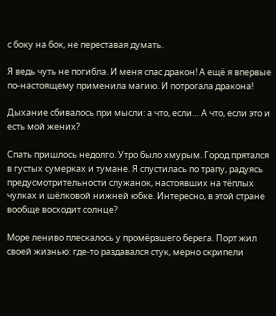с боку на бок, не переставая думать.

Я ведь чуть не погибла. И меня спас дракон! А ещё я впервые по-настоящему применила магию. И потрогала дракона!

Дыхание сбивалось при мысли: а что, если… А что, если это и есть мой жених?

Спать пришлось недолго. Утро было хмурым. Город прятался в густых сумерках и тумане. Я спустилась по трапу, радуясь предусмотрительности служанок, настоявших на тёплых чулках и шёлковой нижней юбке. Интересно, в этой стране вообще восходит солнце?

Море лениво плескалось у промёрзшего берега. Порт жил своей жизнью: где-то раздавался стук, мерно скрипели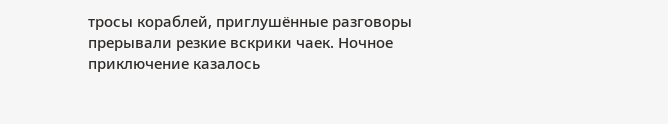тросы кораблей, приглушённые разговоры прерывали резкие вскрики чаек. Ночное приключение казалось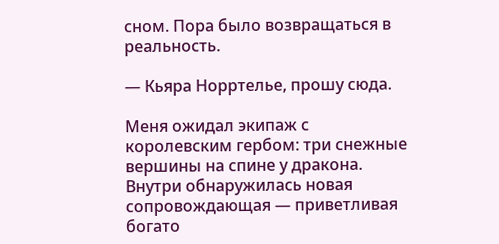сном. Пора было возвращаться в реальность.

— Кьяра Норртелье, прошу сюда.

Меня ожидал экипаж с королевским гербом: три снежные вершины на спине у дракона. Внутри обнаружилась новая сопровождающая — приветливая богато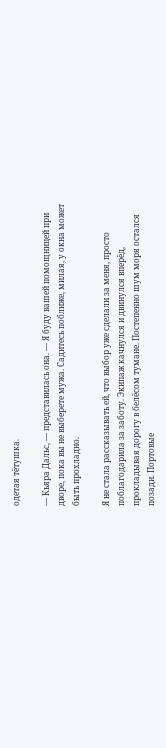одетая тётушка.

— Кьяра Дальс, — представилась она. — Я буду вашей помощницей при дворе, пока вы не выберете мужа. Садитесь поближе, милая, у окна может быть прохладно.

Я не стала рассказывать ей, что выбор уже сделали за меня, просто поблагодарила за заботу. Экипаж качнулся и двинулся вперёд, прокладывая дорогу в белёсом тумане. Постепенно шум моря остался позади. Портовые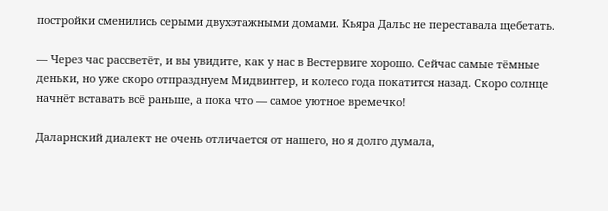постройки сменились серыми двухэтажными домами. Кьяра Дальс не переставала щебетать.

— Через час рассветёт, и вы увидите, как у нас в Вестервиге хорошо. Сейчас самые тёмные деньки, но уже скоро отпразднуем Мидвинтер, и колесо года покатится назад. Скоро солнце начнёт вставать всё раньше, а пока что — самое уютное времечко!

Даларнский диалект не очень отличается от нашего, но я долго думала,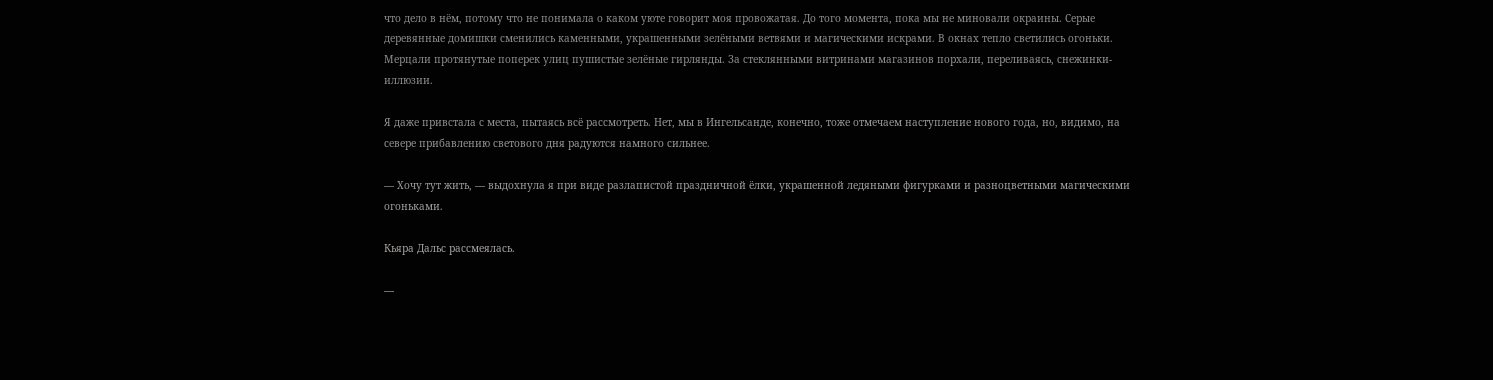что дело в нём, потому что не понимала о каком уюте говорит моя провожатая. До того момента, пока мы не миновали окраины. Серые деревянные домишки сменились каменными, украшенными зелёными ветвями и магическими искрами. В окнах тепло светились огоньки. Мерцали протянутые поперек улиц пушистые зелёные гирлянды. За стеклянными витринами магазинов порхали, переливаясь, снежинки-иллюзии.

Я даже привстала с места, пытаясь всё рассмотреть. Нет, мы в Ингельсанде, конечно, тоже отмечаем наступление нового года, но, видимо, на севере прибавлению светового дня радуются намного сильнее.

— Хочу тут жить, — выдохнула я при виде разлапистой праздничной ёлки, украшенной ледяными фигурками и разноцветными магическими огоньками.

Кьяра Дальс рассмеялась.

—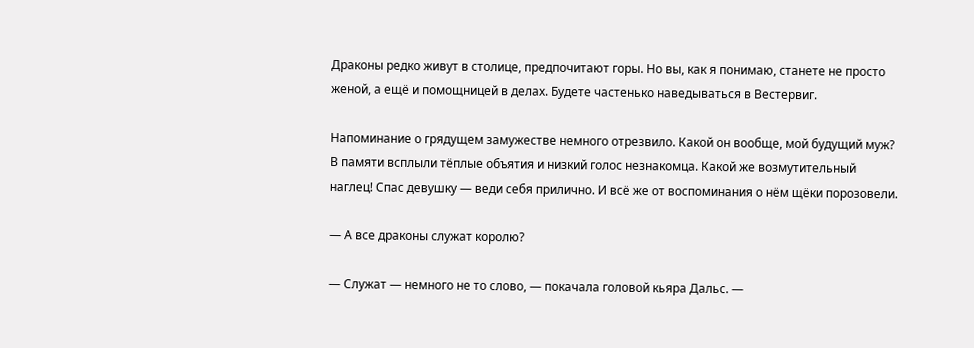Драконы редко живут в столице, предпочитают горы. Но вы, как я понимаю, станете не просто женой, а ещё и помощницей в делах. Будете частенько наведываться в Вестервиг.

Напоминание о грядущем замужестве немного отрезвило. Какой он вообще, мой будущий муж? В памяти всплыли тёплые объятия и низкий голос незнакомца. Какой же возмутительный наглец! Спас девушку — веди себя прилично. И всё же от воспоминания о нём щёки порозовели.

— А все драконы служат королю?

— Служат — немного не то слово, — покачала головой кьяра Дальс. —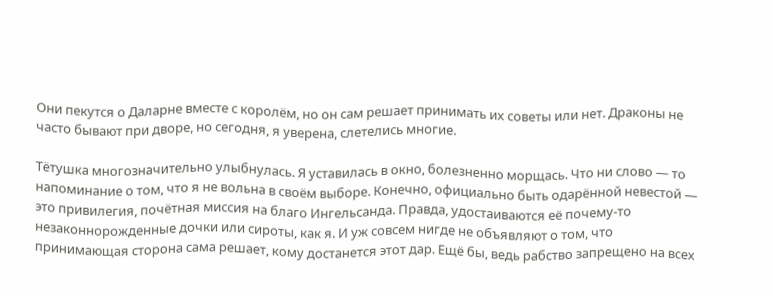Они пекутся о Даларне вместе с королём, но он сам решает принимать их советы или нет. Драконы не часто бывают при дворе, но сегодня, я уверена, слетелись многие.

Тётушка многозначительно улыбнулась. Я уставилась в окно, болезненно морщась. Что ни слово — то напоминание о том, что я не вольна в своём выборе. Конечно, официально быть одарённой невестой — это привилегия, почётная миссия на благо Ингельсанда. Правда, удостаиваются её почему-то незаконнорожденные дочки или сироты, как я. И уж совсем нигде не объявляют о том, что принимающая сторона сама решает, кому достанется этот дар. Ещё бы, ведь рабство запрещено на всех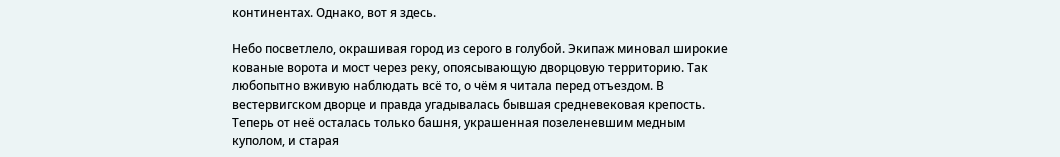континентах. Однако, вот я здесь.

Небо посветлело, окрашивая город из серого в голубой. Экипаж миновал широкие кованые ворота и мост через реку, опоясывающую дворцовую территорию. Так любопытно вживую наблюдать всё то, о чём я читала перед отъездом. В вестервигском дворце и правда угадывалась бывшая средневековая крепость. Теперь от неё осталась только башня, украшенная позеленевшим медным куполом, и старая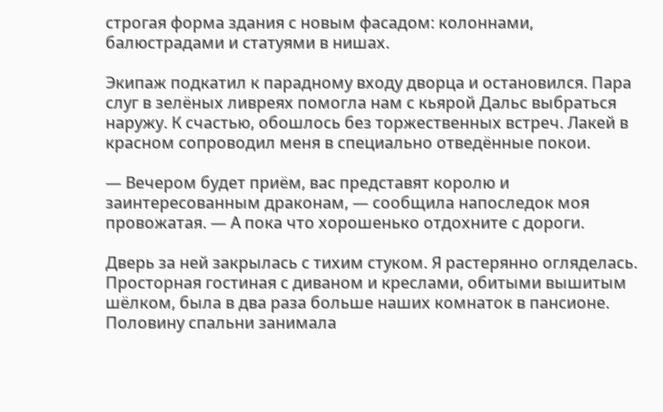строгая форма здания с новым фасадом: колоннами, балюстрадами и статуями в нишах.

Экипаж подкатил к парадному входу дворца и остановился. Пара слуг в зелёных ливреях помогла нам с кьярой Дальс выбраться наружу. К счастью, обошлось без торжественных встреч. Лакей в красном сопроводил меня в специально отведённые покои.

— Вечером будет приём, вас представят королю и заинтересованным драконам, — сообщила напоследок моя провожатая. — А пока что хорошенько отдохните с дороги.

Дверь за ней закрылась с тихим стуком. Я растерянно огляделась. Просторная гостиная с диваном и креслами, обитыми вышитым шёлком, была в два раза больше наших комнаток в пансионе. Половину спальни занимала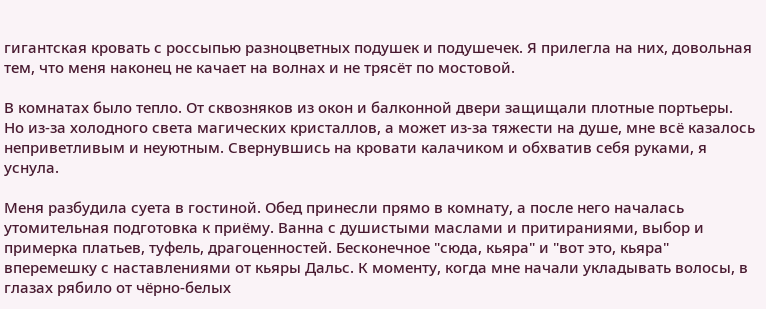гигантская кровать с россыпью разноцветных подушек и подушечек. Я прилегла на них, довольная тем, что меня наконец не качает на волнах и не трясёт по мостовой.

В комнатах было тепло. От сквозняков из окон и балконной двери защищали плотные портьеры. Но из-за холодного света магических кристаллов, а может из-за тяжести на душе, мне всё казалось неприветливым и неуютным. Свернувшись на кровати калачиком и обхватив себя руками, я уснула.

Меня разбудила суета в гостиной. Обед принесли прямо в комнату, а после него началась утомительная подготовка к приёму. Ванна с душистыми маслами и притираниями, выбор и примерка платьев, туфель, драгоценностей. Бесконечное "сюда, кьяра" и "вот это, кьяра" вперемешку с наставлениями от кьяры Дальс. К моменту, когда мне начали укладывать волосы, в глазах рябило от чёрно-белых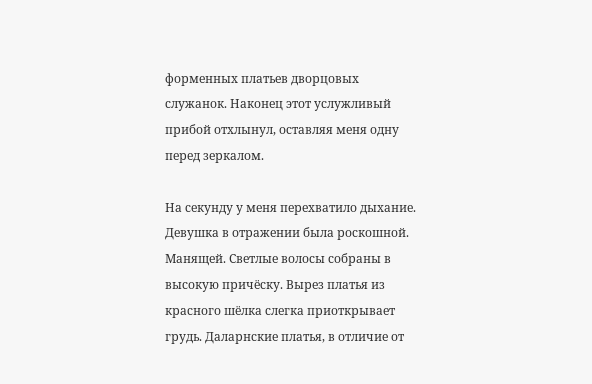форменных платьев дворцовых служанок. Наконец этот услужливый прибой отхлынул, оставляя меня одну перед зеркалом.

На секунду у меня перехватило дыхание. Девушка в отражении была роскошной. Манящей. Светлые волосы собраны в высокую причёску. Вырез платья из красного шёлка слегка приоткрывает грудь. Даларнские платья, в отличие от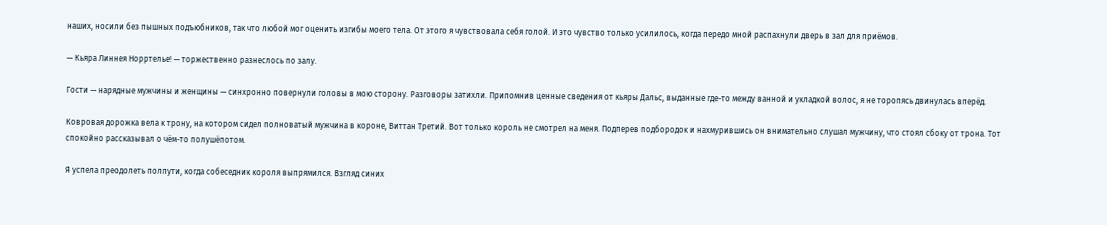наших, носили без пышных подъюбников, так что любой мог оценить изгибы моего тела. От этого я чувствовала себя голой. И это чувство только усилилось, когда передо мной распахнули дверь в зал для приёмов.

— Кьяра Линнея Норртелье! — торжественно разнеслось по залу.

Гости — нарядные мужчины и женщины — синхронно повернули головы в мою сторону. Разговоры затихли. Припомнив ценные сведения от кьяры Дальс, выданные где-то между ванной и укладкой волос, я не торопясь двинулась вперёд.

Ковровая дорожка вела к трону, на котором сидел полноватый мужчина в короне, Виттан Третий. Вот только король не смотрел на меня. Подперев подбородок и нахмурившись он внимательно слушал мужчину, что стоял сбоку от трона. Тот спокойно рассказывал о чём-то полушёпотом.

Я успела преодолеть полпути, когда собеседник короля выпрямился. Взгляд синих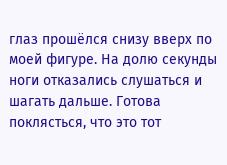глаз прошёлся снизу вверх по моей фигуре. На долю секунды ноги отказались слушаться и шагать дальше. Готова поклясться, что это тот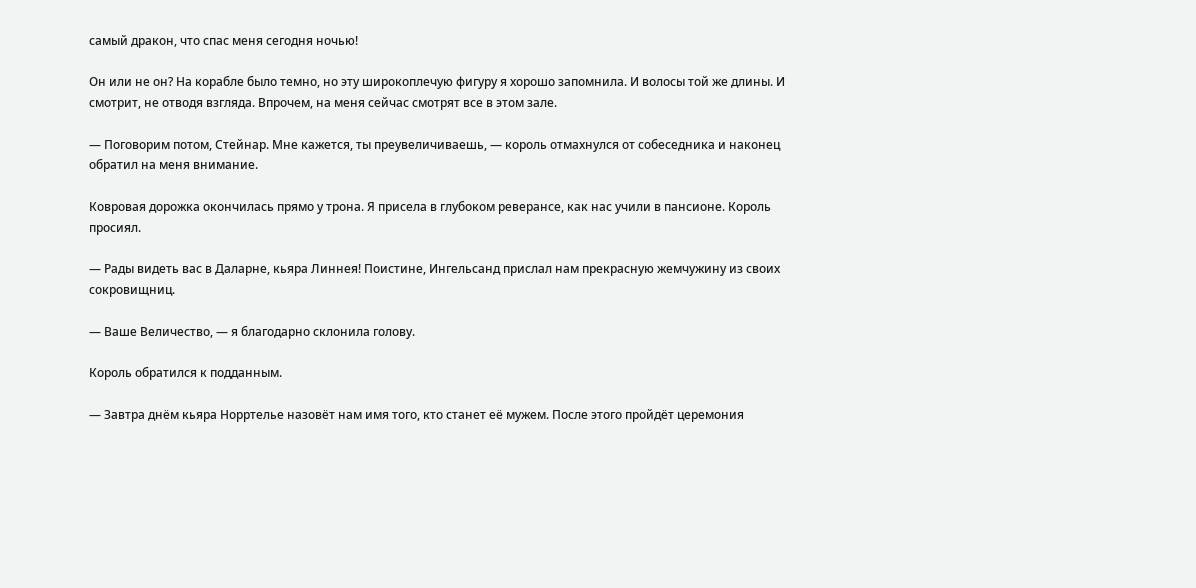самый дракон, что спас меня сегодня ночью!

Он или не он? На корабле было темно, но эту широкоплечую фигуру я хорошо запомнила. И волосы той же длины. И смотрит, не отводя взгляда. Впрочем, на меня сейчас смотрят все в этом зале.

— Поговорим потом, Стейнар. Мне кажется, ты преувеличиваешь, — король отмахнулся от собеседника и наконец обратил на меня внимание.

Ковровая дорожка окончилась прямо у трона. Я присела в глубоком реверансе, как нас учили в пансионе. Король просиял.

— Рады видеть вас в Даларне, кьяра Линнея! Поистине, Ингельсанд прислал нам прекрасную жемчужину из своих сокровищниц.

— Ваше Величество, — я благодарно склонила голову.

Король обратился к подданным.

— Завтра днём кьяра Норртелье назовёт нам имя того, кто станет её мужем. После этого пройдёт церемония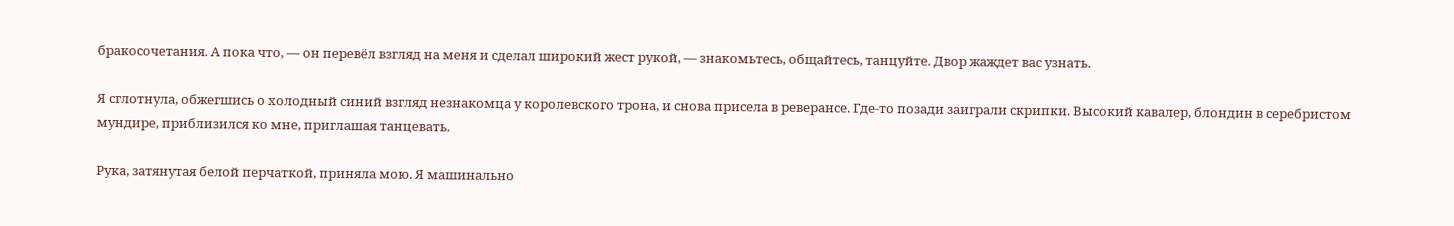бракосочетания. А пока что, — он перевёл взгляд на меня и сделал широкий жест рукой, — знакомьтесь, общайтесь, танцуйте. Двор жаждет вас узнать.

Я сглотнула, обжегшись о холодный синий взгляд незнакомца у королевского трона, и снова присела в реверансе. Где-то позади заиграли скрипки. Высокий кавалер, блондин в серебристом мундире, приблизился ко мне, приглашая танцевать.

Рука, затянутая белой перчаткой, приняла мою. Я машинально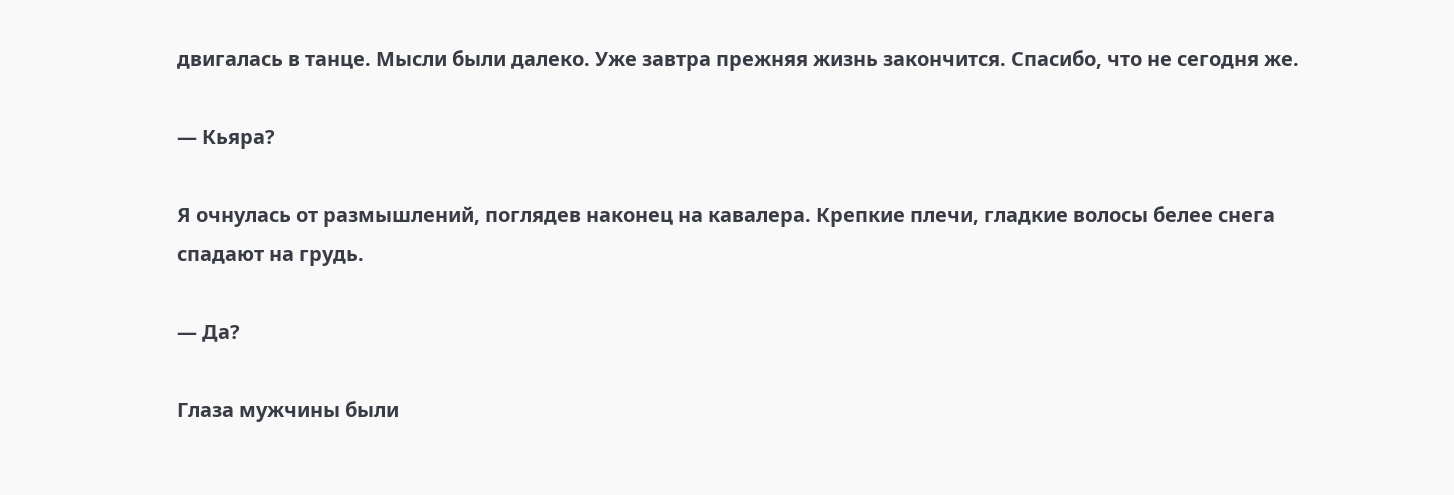двигалась в танце. Мысли были далеко. Уже завтра прежняя жизнь закончится. Спасибо, что не сегодня же.

— Кьяра?

Я очнулась от размышлений, поглядев наконец на кавалера. Крепкие плечи, гладкие волосы белее снега спадают на грудь.

— Да?

Глаза мужчины были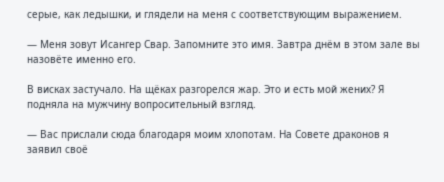серые, как ледышки, и глядели на меня с соответствующим выражением.

— Меня зовут Исангер Свар. Запомните это имя. Завтра днём в этом зале вы назовёте именно его.

В висках застучало. На щёках разгорелся жар. Это и есть мой жених? Я подняла на мужчину вопросительный взгляд.

— Вас прислали сюда благодаря моим хлопотам. На Совете драконов я заявил своё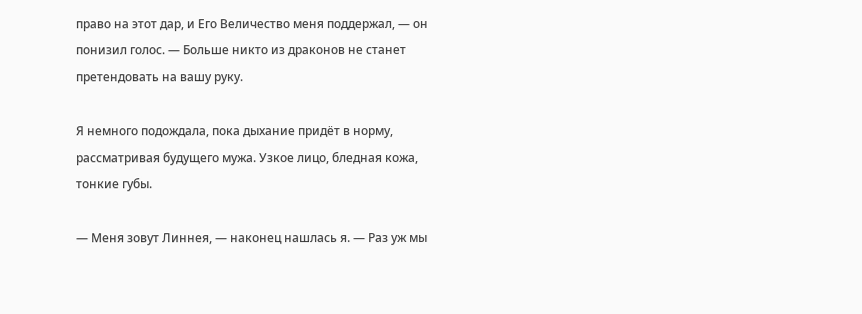право на этот дар, и Его Величество меня поддержал, — он понизил голос. — Больше никто из драконов не станет претендовать на вашу руку.

Я немного подождала, пока дыхание придёт в норму, рассматривая будущего мужа. Узкое лицо, бледная кожа, тонкие губы.

— Меня зовут Линнея, — наконец нашлась я. — Раз уж мы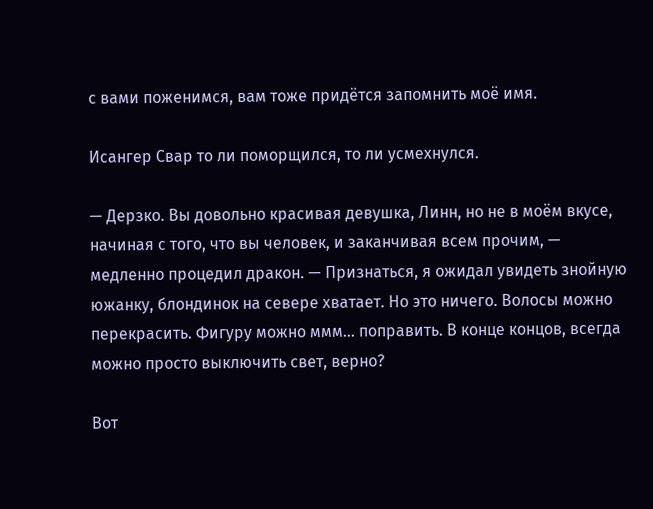с вами поженимся, вам тоже придётся запомнить моё имя.

Исангер Свар то ли поморщился, то ли усмехнулся.

— Дерзко. Вы довольно красивая девушка, Линн, но не в моём вкусе, начиная с того, что вы человек, и заканчивая всем прочим, — медленно процедил дракон. — Признаться, я ожидал увидеть знойную южанку, блондинок на севере хватает. Но это ничего. Волосы можно перекрасить. Фигуру можно ммм… поправить. В конце концов, всегда можно просто выключить свет, верно?

Вот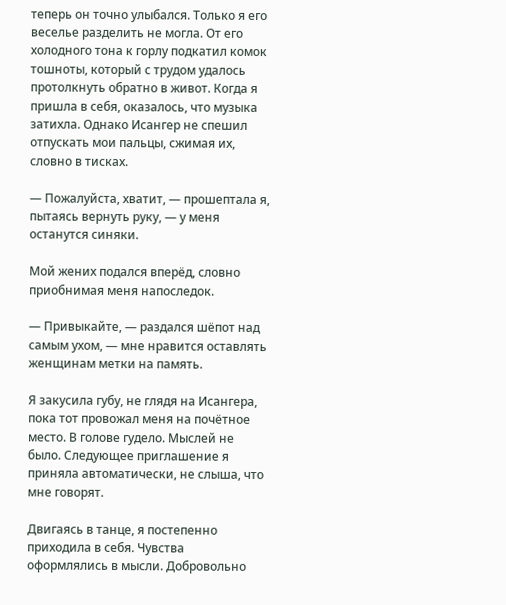теперь он точно улыбался. Только я его веселье разделить не могла. От его холодного тона к горлу подкатил комок тошноты, который с трудом удалось протолкнуть обратно в живот. Когда я пришла в себя, оказалось, что музыка затихла. Однако Исангер не спешил отпускать мои пальцы, сжимая их, словно в тисках.

— Пожалуйста, хватит, — прошептала я, пытаясь вернуть руку, — у меня останутся синяки.

Мой жених подался вперёд, словно приобнимая меня напоследок.

— Привыкайте, — раздался шёпот над самым ухом, — мне нравится оставлять женщинам метки на память.

Я закусила губу, не глядя на Исангера, пока тот провожал меня на почётное место. В голове гудело. Мыслей не было. Следующее приглашение я приняла автоматически, не слыша, что мне говорят.

Двигаясь в танце, я постепенно приходила в себя. Чувства оформлялись в мысли. Добровольно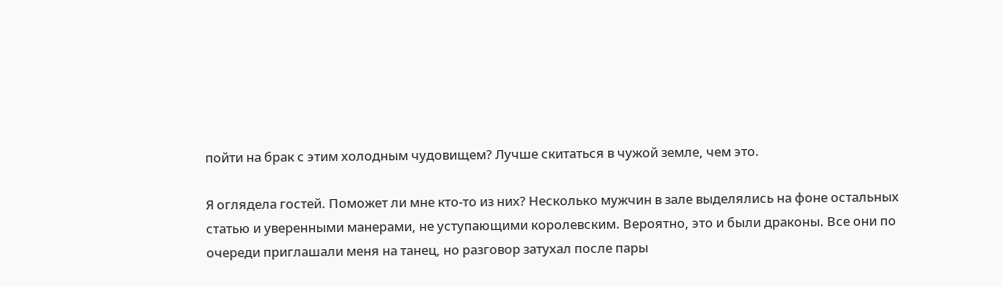пойти на брак с этим холодным чудовищем? Лучше скитаться в чужой земле, чем это.

Я оглядела гостей. Поможет ли мне кто-то из них? Несколько мужчин в зале выделялись на фоне остальных статью и уверенными манерами, не уступающими королевским. Вероятно, это и были драконы. Все они по очереди приглашали меня на танец, но разговор затухал после пары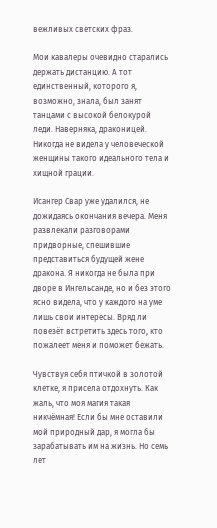вежливых светских фраз.

Мои кавалеры очевидно старались держать дистанцию. А тот единственный, которого я, возможно, знала, был занят танцами с высокой белокурой леди. Наверняка, драконицей. Никогда не видела у человеческой женщины такого идеального тела и хищной грации.

Исангер Свар уже удалился, не дожидаясь окончания вечера. Меня развлекали разговорами придворные, спешившие представиться будущей жене дракона. Я никогда не была при дворе в Ингельсанде, но и без этого ясно видела, что у каждого на уме лишь свои интересы. Вряд ли повезёт встретить здесь того, кто пожалеет меня и поможет бежать.

Чувствуя себя птичкой в золотой клетке, я присела отдохнуть. Как жаль, что моя магия такая никчёмная! Если бы мне оставили мой природный дар, я могла бы зарабатывать им на жизнь. Но семь лет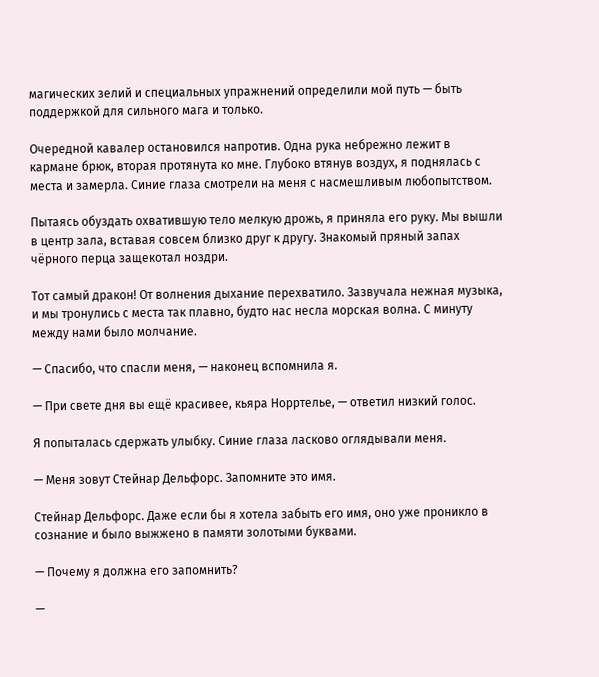магических зелий и специальных упражнений определили мой путь — быть поддержкой для сильного мага и только.

Очередной кавалер остановился напротив. Одна рука небрежно лежит в кармане брюк, вторая протянута ко мне. Глубоко втянув воздух, я поднялась с места и замерла. Синие глаза смотрели на меня с насмешливым любопытством.

Пытаясь обуздать охватившую тело мелкую дрожь, я приняла его руку. Мы вышли в центр зала, вставая совсем близко друг к другу. Знакомый пряный запах чёрного перца защекотал ноздри.

Тот самый дракон! От волнения дыхание перехватило. Зазвучала нежная музыка, и мы тронулись с места так плавно, будто нас несла морская волна. С минуту между нами было молчание.

— Спасибо, что спасли меня, — наконец вспомнила я.

— При свете дня вы ещё красивее, кьяра Норртелье, — ответил низкий голос.

Я попыталась сдержать улыбку. Синие глаза ласково оглядывали меня.

— Меня зовут Стейнар Дельфорс. Запомните это имя.

Стейнар Дельфорс. Даже если бы я хотела забыть его имя, оно уже проникло в сознание и было выжжено в памяти золотыми буквами.

— Почему я должна его запомнить?

—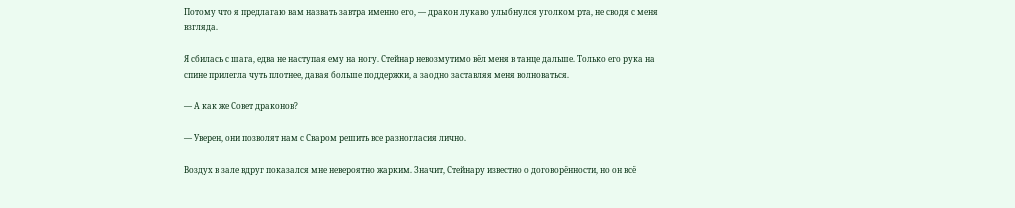Потому что я предлагаю вам назвать завтра именно его, — дракон лукаво улыбнулся уголком рта, не сводя с меня взгляда.

Я сбилась с шага, едва не наступая ему на ногу. Стейнар невозмутимо вёл меня в танце дальше. Только его рука на спине прилегла чуть плотнее, давая больше поддержки, а заодно заставляя меня волноваться.

— А как же Совет драконов?

— Уверен, они позволят нам с Сваром решить все разногласия лично.

Воздух в зале вдруг показался мне невероятно жарким. Значит, Стейнару известно о договорённости, но он всё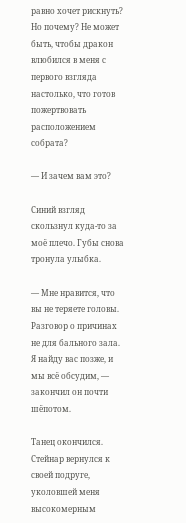равно хочет рискнуть? Но почему? Не может быть, чтобы дракон влюбился в меня с первого взгляда настолько, что готов пожертвовать расположением собрата?

— И зачем вам это?

Синий взгляд скользнул куда-то за моё плечо. Губы снова тронула улыбка.

— Мне нравится, что вы не теряете головы. Разговор о причинах не для бального зала. Я найду вас позже, и мы всё обсудим, — закончил он почти шёпотом.

Танец окончился. Стейнар вернулся к своей подруге, уколовшей меня высокомерным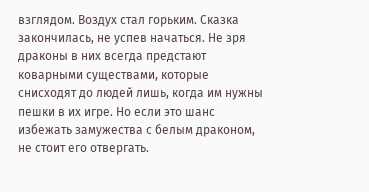взглядом. Воздух стал горьким. Сказка закончилась, не успев начаться. Не зря драконы в них всегда предстают коварными существами, которые снисходят до людей лишь, когда им нужны пешки в их игре. Но если это шанс избежать замужества с белым драконом, не стоит его отвергать.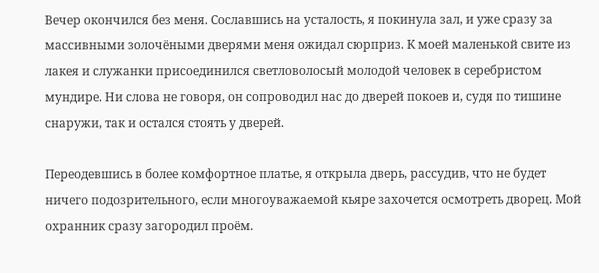Вечер окончился без меня. Сославшись на усталость, я покинула зал, и уже сразу за массивными золочёными дверями меня ожидал сюрприз. К моей маленькой свите из лакея и служанки присоединился светловолосый молодой человек в серебристом мундире. Ни слова не говоря, он сопроводил нас до дверей покоев и, судя по тишине снаружи, так и остался стоять у дверей.

Переодевшись в более комфортное платье, я открыла дверь, рассудив, что не будет ничего подозрительного, если многоуважаемой кьяре захочется осмотреть дворец. Мой охранник сразу загородил проём.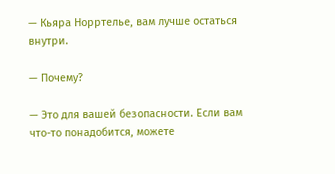— Кьяра Норртелье, вам лучше остаться внутри.

— Почему?

— Это для вашей безопасности. Если вам что-то понадобится, можете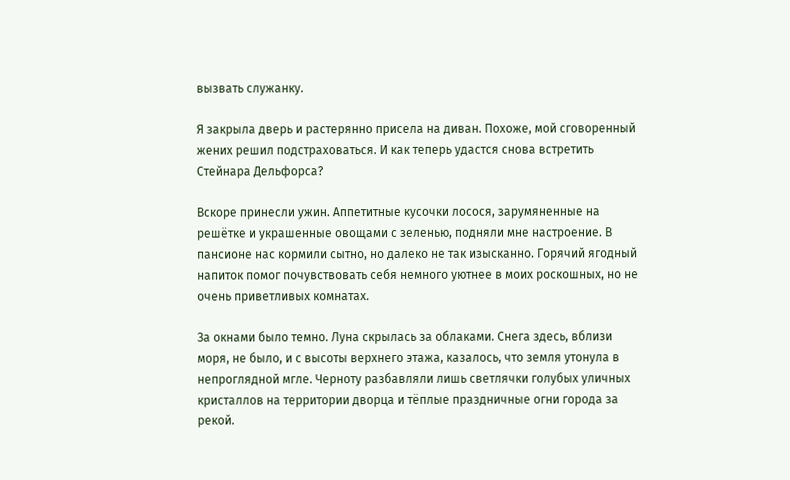вызвать служанку.

Я закрыла дверь и растерянно присела на диван. Похоже, мой сговоренный жених решил подстраховаться. И как теперь удастся снова встретить Стейнара Дельфорса?

Вскоре принесли ужин. Аппетитные кусочки лосося, зарумяненные на решётке и украшенные овощами с зеленью, подняли мне настроение. В пансионе нас кормили сытно, но далеко не так изысканно. Горячий ягодный напиток помог почувствовать себя немного уютнее в моих роскошных, но не очень приветливых комнатах.

За окнами было темно. Луна скрылась за облаками. Снега здесь, вблизи моря, не было, и с высоты верхнего этажа, казалось, что земля утонула в непроглядной мгле. Черноту разбавляли лишь светлячки голубых уличных кристаллов на территории дворца и тёплые праздничные огни города за рекой.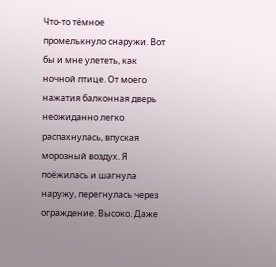Что-то тёмное промелькнуло снаружи. Вот бы и мне улететь, как ночной птице. От моего нажатия балконная дверь неожиданно легко распахнулась, впуская морозный воздух. Я поёжилась и шагнула наружу, перегнулась через ограждение. Высоко. Даже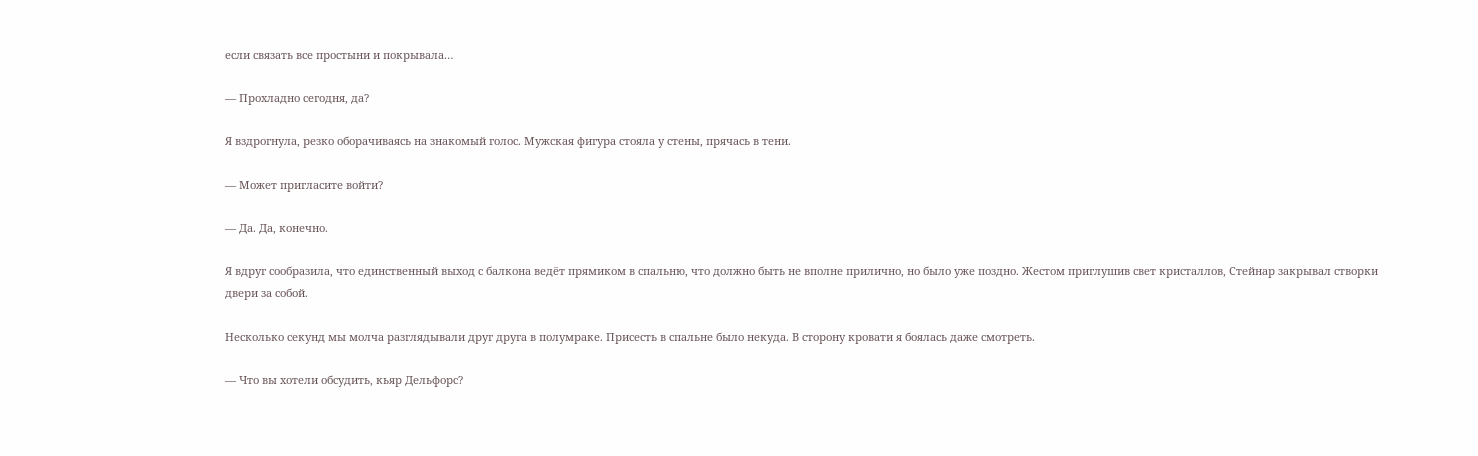если связать все простыни и покрывала…

— Прохладно сегодня, да?

Я вздрогнула, резко оборачиваясь на знакомый голос. Мужская фигура стояла у стены, прячась в тени.

— Может пригласите войти?

— Да. Да, конечно.

Я вдруг сообразила, что единственный выход с балкона ведёт прямиком в спальню, что должно быть не вполне прилично, но было уже поздно. Жестом приглушив свет кристаллов, Стейнар закрывал створки двери за собой.

Несколько секунд мы молча разглядывали друг друга в полумраке. Присесть в спальне было некуда. В сторону кровати я боялась даже смотреть.

— Что вы хотели обсудить, кьяр Дельфорс?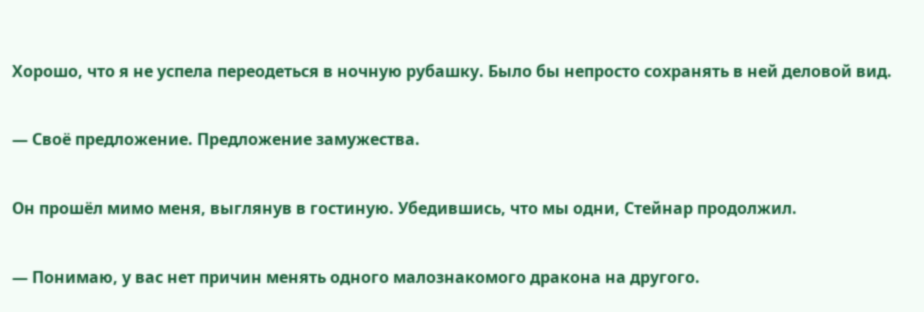Хорошо, что я не успела переодеться в ночную рубашку. Было бы непросто сохранять в ней деловой вид.

— Своё предложение. Предложение замужества.

Он прошёл мимо меня, выглянув в гостиную. Убедившись, что мы одни, Стейнар продолжил.

— Понимаю, у вас нет причин менять одного малознакомого дракона на другого.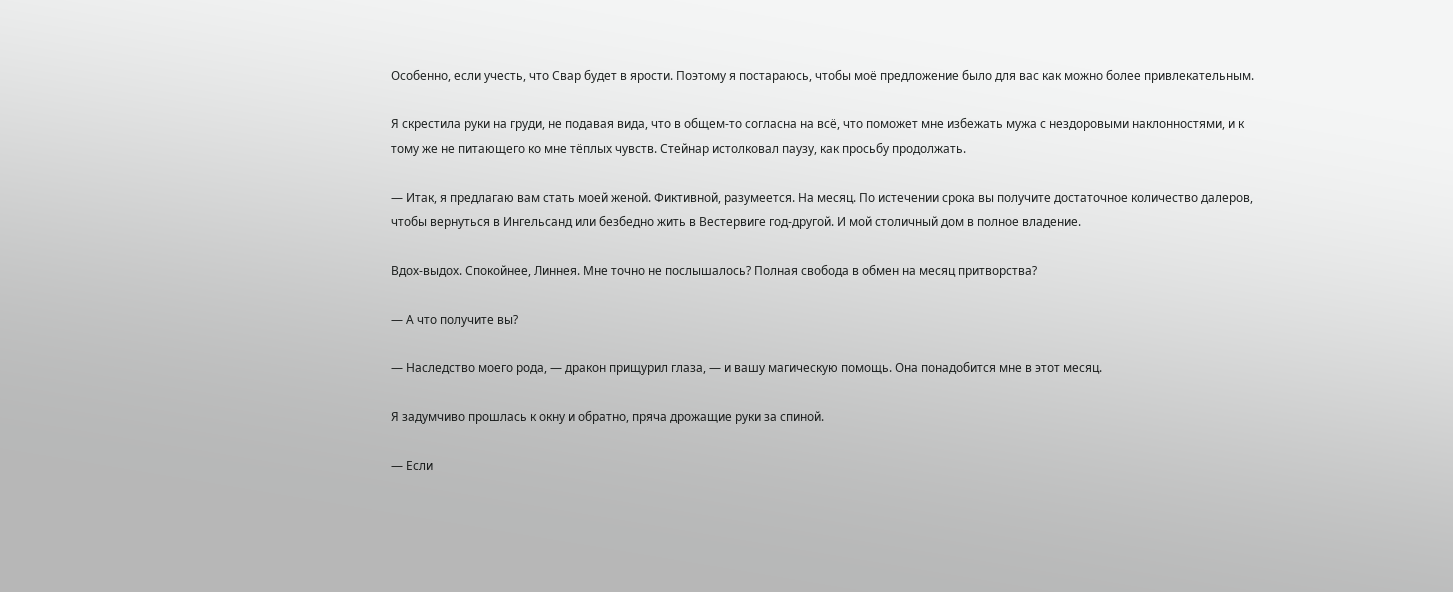Особенно, если учесть, что Свар будет в ярости. Поэтому я постараюсь, чтобы моё предложение было для вас как можно более привлекательным.

Я скрестила руки на груди, не подавая вида, что в общем-то согласна на всё, что поможет мне избежать мужа с нездоровыми наклонностями, и к тому же не питающего ко мне тёплых чувств. Стейнар истолковал паузу, как просьбу продолжать.

— Итак, я предлагаю вам стать моей женой. Фиктивной, разумеется. На месяц. По истечении срока вы получите достаточное количество далеров, чтобы вернуться в Ингельсанд или безбедно жить в Вестервиге год-другой. И мой столичный дом в полное владение.

Вдох-выдох. Спокойнее, Линнея. Мне точно не послышалось? Полная свобода в обмен на месяц притворства?

— А что получите вы?

— Наследство моего рода, — дракон прищурил глаза, — и вашу магическую помощь. Она понадобится мне в этот месяц.

Я задумчиво прошлась к окну и обратно, пряча дрожащие руки за спиной.

— Если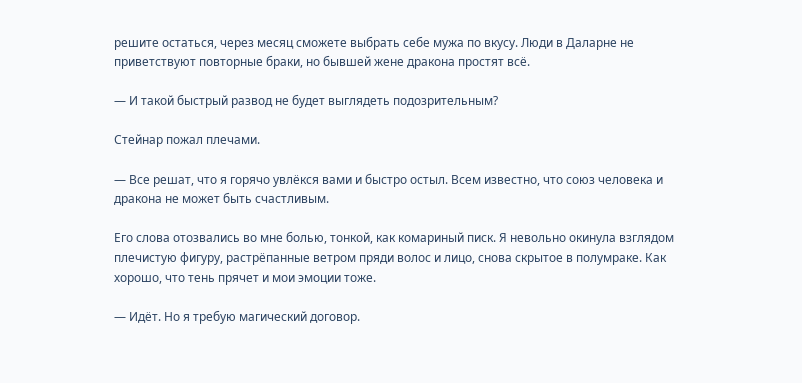решите остаться, через месяц сможете выбрать себе мужа по вкусу. Люди в Даларне не приветствуют повторные браки, но бывшей жене дракона простят всё.

— И такой быстрый развод не будет выглядеть подозрительным?

Стейнар пожал плечами.

— Все решат, что я горячо увлёкся вами и быстро остыл. Всем известно, что союз человека и дракона не может быть счастливым.

Его слова отозвались во мне болью, тонкой, как комариный писк. Я невольно окинула взглядом плечистую фигуру, растрёпанные ветром пряди волос и лицо, снова скрытое в полумраке. Как хорошо, что тень прячет и мои эмоции тоже.

— Идёт. Но я требую магический договор.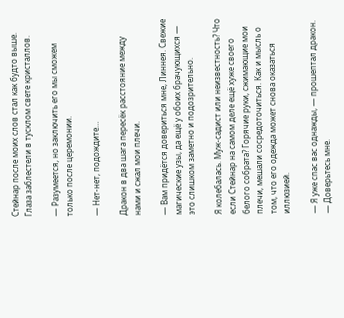Стейнар после моих слов стал как будто выше. Глаза заблестели в тусклом свете кристаллов.

— Разумеется, но заключить его мы сможем только после церемонии.

— Нет-нет, подождите…

Дракон в два шага пересёк расстояние между нами и сжал мои плечи.

— Вам придётся довериться мне, Линнея. Свежие магические узы, да ещё у обоих брачующихся — это слишком заметно и подозрительно.

Я колебалась. Муж-садист или неизвестность? Что если Стейнар на самом деле ещё хуже своего белого собрата? Горячие руки, сжимающие мои плечи, мешали сосредоточиться. Как и мысль о том, что его одежда может снова оказаться иллюзией.

— Я уже спас вас однажды, — прошептал дракон. — Доверьтесь мне.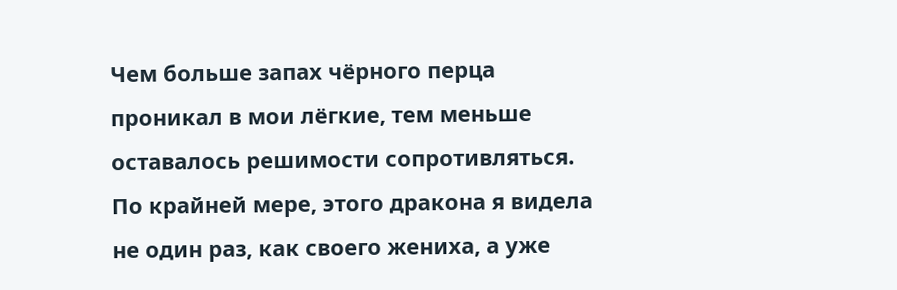Чем больше запах чёрного перца проникал в мои лёгкие, тем меньше оставалось решимости сопротивляться. По крайней мере, этого дракона я видела не один раз, как своего жениха, а уже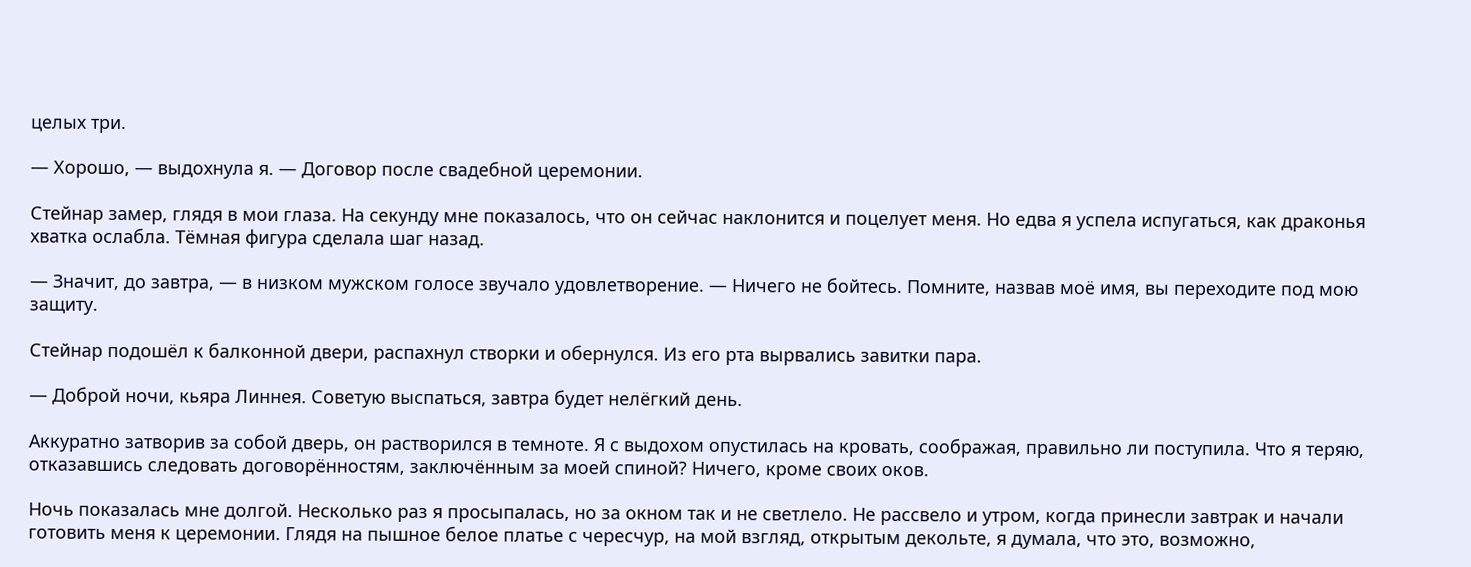целых три.

— Хорошо, — выдохнула я. — Договор после свадебной церемонии.

Стейнар замер, глядя в мои глаза. На секунду мне показалось, что он сейчас наклонится и поцелует меня. Но едва я успела испугаться, как драконья хватка ослабла. Тёмная фигура сделала шаг назад.

— Значит, до завтра, — в низком мужском голосе звучало удовлетворение. — Ничего не бойтесь. Помните, назвав моё имя, вы переходите под мою защиту.

Стейнар подошёл к балконной двери, распахнул створки и обернулся. Из его рта вырвались завитки пара.

— Доброй ночи, кьяра Линнея. Советую выспаться, завтра будет нелёгкий день.

Аккуратно затворив за собой дверь, он растворился в темноте. Я с выдохом опустилась на кровать, соображая, правильно ли поступила. Что я теряю, отказавшись следовать договорённостям, заключённым за моей спиной? Ничего, кроме своих оков.

Ночь показалась мне долгой. Несколько раз я просыпалась, но за окном так и не светлело. Не рассвело и утром, когда принесли завтрак и начали готовить меня к церемонии. Глядя на пышное белое платье с чересчур, на мой взгляд, открытым декольте, я думала, что это, возможно,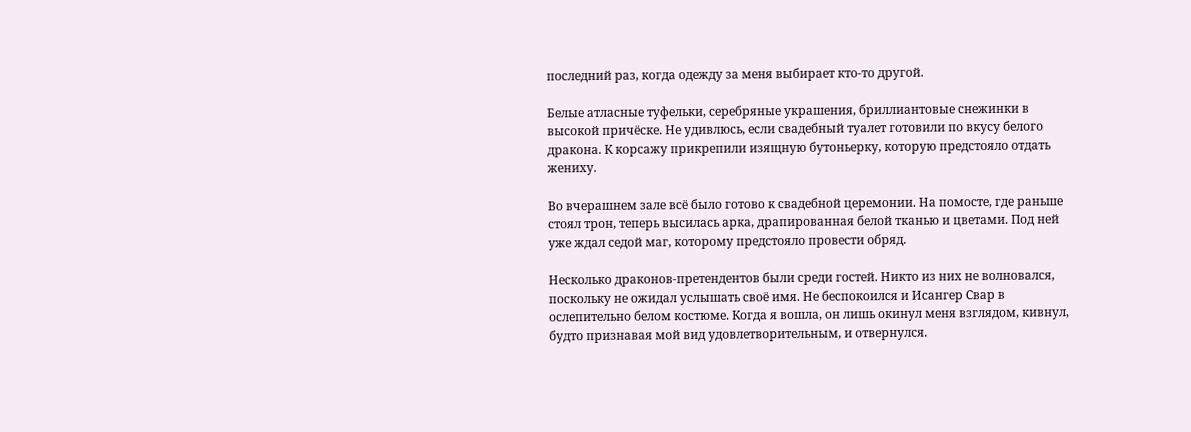последний раз, когда одежду за меня выбирает кто-то другой.

Белые атласные туфельки, серебряные украшения, бриллиантовые снежинки в высокой причёске. Не удивлюсь, если свадебный туалет готовили по вкусу белого дракона. К корсажу прикрепили изящную бутоньерку, которую предстояло отдать жениху.

Во вчерашнем зале всё было готово к свадебной церемонии. На помосте, где раньше стоял трон, теперь высилась арка, драпированная белой тканью и цветами. Под ней уже ждал седой маг, которому предстояло провести обряд.

Несколько драконов-претендентов были среди гостей. Никто из них не волновался, поскольку не ожидал услышать своё имя. Не беспокоился и Исангер Свар в ослепительно белом костюме. Когда я вошла, он лишь окинул меня взглядом, кивнул, будто признавая мой вид удовлетворительным, и отвернулся.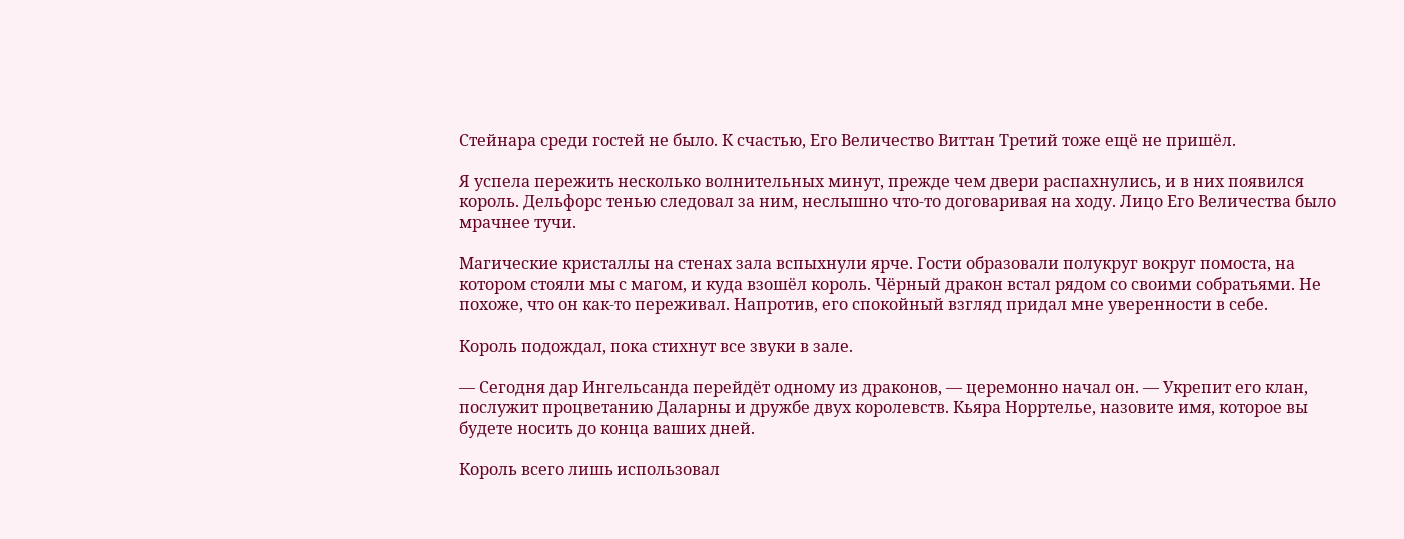Стейнара среди гостей не было. К счастью, Его Величество Виттан Третий тоже ещё не пришёл.

Я успела пережить несколько волнительных минут, прежде чем двери распахнулись, и в них появился король. Дельфорс тенью следовал за ним, неслышно что-то договаривая на ходу. Лицо Его Величества было мрачнее тучи.

Магические кристаллы на стенах зала вспыхнули ярче. Гости образовали полукруг вокруг помоста, на котором стояли мы с магом, и куда взошёл король. Чёрный дракон встал рядом со своими собратьями. Не похоже, что он как-то переживал. Напротив, его спокойный взгляд придал мне уверенности в себе.

Король подождал, пока стихнут все звуки в зале.

— Сегодня дар Ингельсанда перейдёт одному из драконов, — церемонно начал он. — Укрепит его клан, послужит процветанию Даларны и дружбе двух королевств. Кьяра Норртелье, назовите имя, которое вы будете носить до конца ваших дней.

Король всего лишь использовал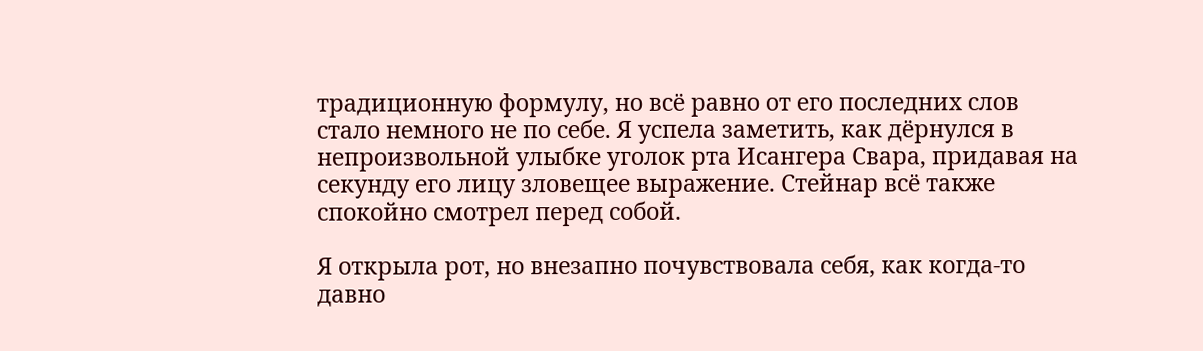традиционную формулу, но всё равно от его последних слов стало немного не по себе. Я успела заметить, как дёрнулся в непроизвольной улыбке уголок рта Исангера Свара, придавая на секунду его лицу зловещее выражение. Стейнар всё также спокойно смотрел перед собой.

Я открыла рот, но внезапно почувствовала себя, как когда-то давно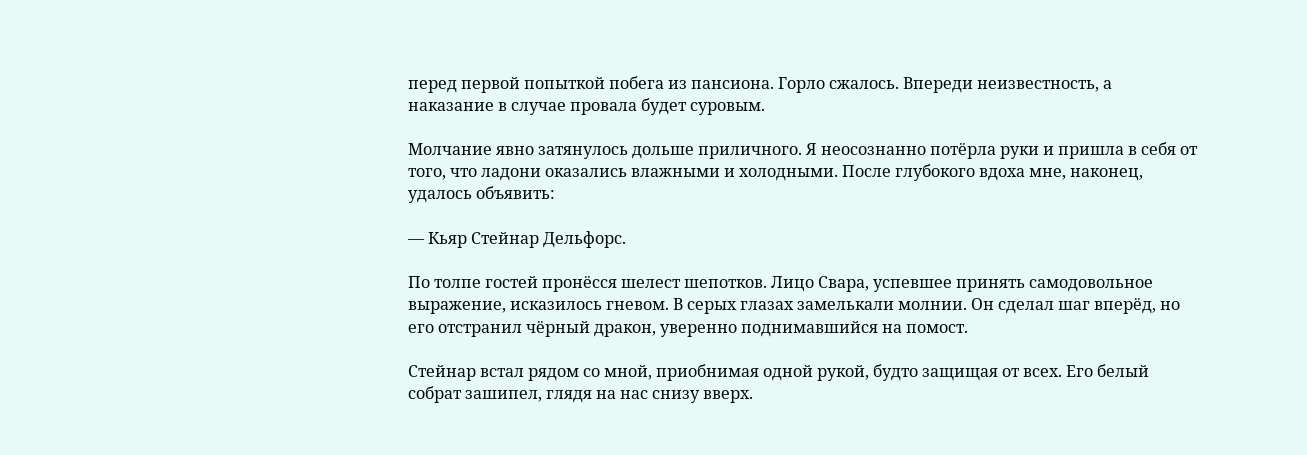перед первой попыткой побега из пансиона. Горло сжалось. Впереди неизвестность, а наказание в случае провала будет суровым.

Молчание явно затянулось дольше приличного. Я неосознанно потёрла руки и пришла в себя от того, что ладони оказались влажными и холодными. После глубокого вдоха мне, наконец, удалось объявить:

— Кьяр Стейнар Дельфорс.

По толпе гостей пронёсся шелест шепотков. Лицо Свара, успевшее принять самодовольное выражение, исказилось гневом. В серых глазах замелькали молнии. Он сделал шаг вперёд, но его отстранил чёрный дракон, уверенно поднимавшийся на помост.

Стейнар встал рядом со мной, приобнимая одной рукой, будто защищая от всех. Его белый собрат зашипел, глядя на нас снизу вверх.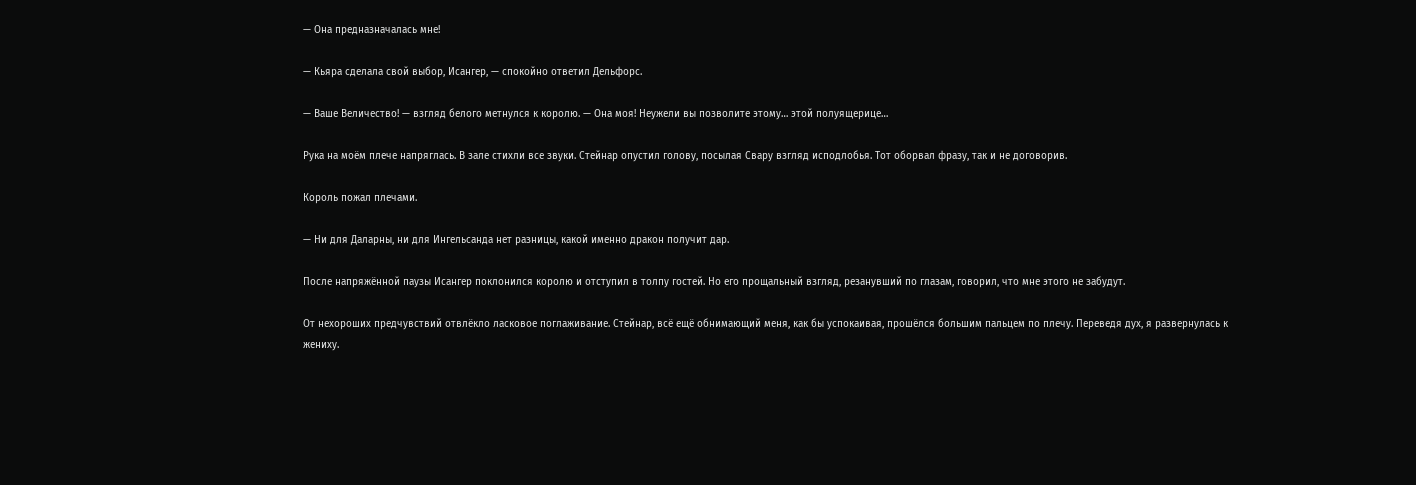— Она предназначалась мне!

— Кьяра сделала свой выбор, Исангер, — спокойно ответил Дельфорс.

— Ваше Величество! — взгляд белого метнулся к королю. — Она моя! Неужели вы позволите этому… этой полуящерице…

Рука на моём плече напряглась. В зале стихли все звуки. Стейнар опустил голову, посылая Свару взгляд исподлобья. Тот оборвал фразу, так и не договорив.

Король пожал плечами.

— Ни для Даларны, ни для Ингельсанда нет разницы, какой именно дракон получит дар.

После напряжённой паузы Исангер поклонился королю и отступил в толпу гостей. Но его прощальный взгляд, резанувший по глазам, говорил, что мне этого не забудут.

От нехороших предчувствий отвлёкло ласковое поглаживание. Стейнар, всё ещё обнимающий меня, как бы успокаивая, прошёлся большим пальцем по плечу. Переведя дух, я развернулась к жениху.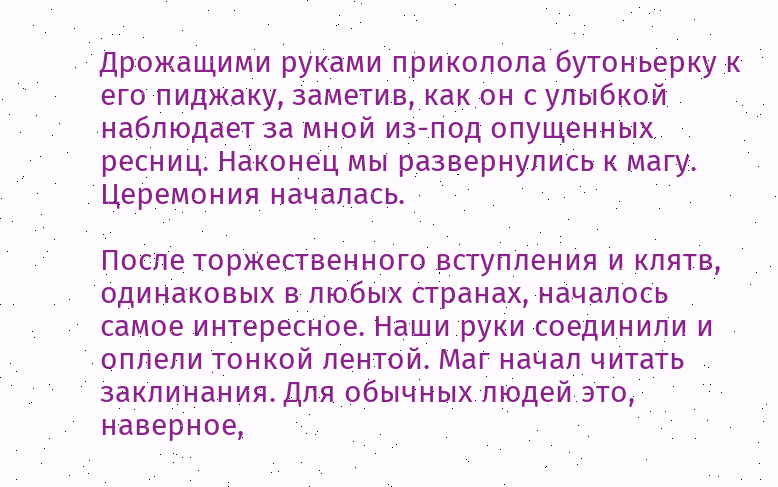Дрожащими руками приколола бутоньерку к его пиджаку, заметив, как он с улыбкой наблюдает за мной из-под опущенных ресниц. Наконец мы развернулись к магу. Церемония началась.

После торжественного вступления и клятв, одинаковых в любых странах, началось самое интересное. Наши руки соединили и оплели тонкой лентой. Маг начал читать заклинания. Для обычных людей это, наверное,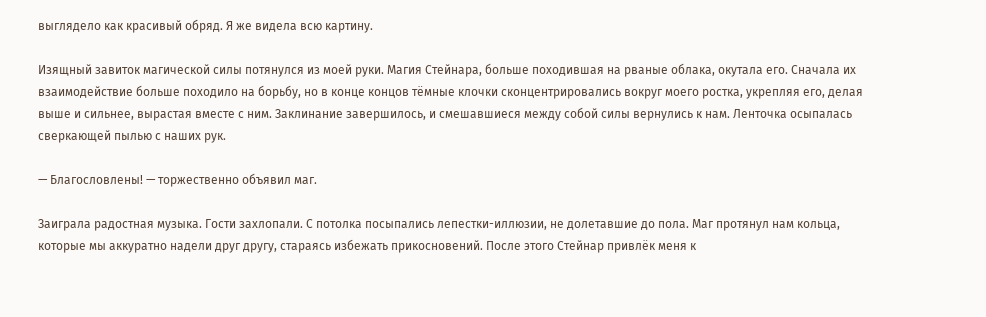выглядело как красивый обряд. Я же видела всю картину.

Изящный завиток магической силы потянулся из моей руки. Магия Стейнара, больше походившая на рваные облака, окутала его. Сначала их взаимодействие больше походило на борьбу, но в конце концов тёмные клочки сконцентрировались вокруг моего ростка, укрепляя его, делая выше и сильнее, вырастая вместе с ним. Заклинание завершилось, и смешавшиеся между собой силы вернулись к нам. Ленточка осыпалась сверкающей пылью с наших рук.

— Благословлены! — торжественно объявил маг.

Заиграла радостная музыка. Гости захлопали. С потолка посыпались лепестки-иллюзии, не долетавшие до пола. Маг протянул нам кольца, которые мы аккуратно надели друг другу, стараясь избежать прикосновений. После этого Стейнар привлёк меня к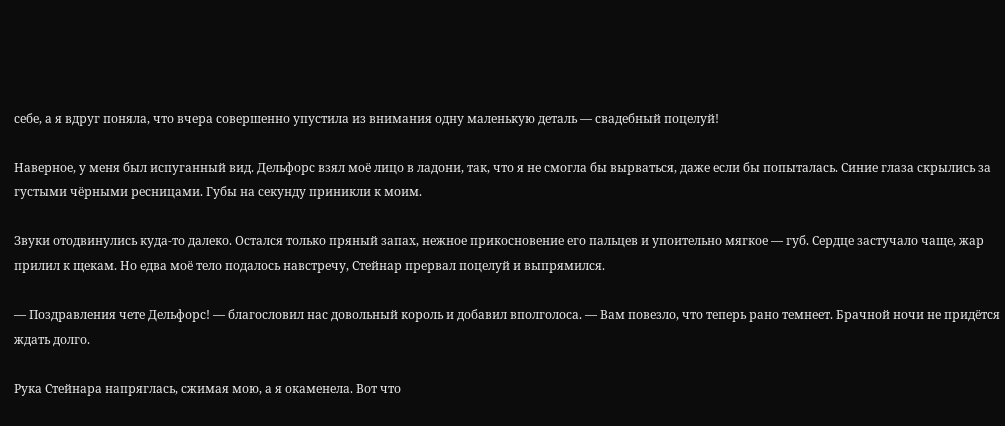себе, а я вдруг поняла, что вчера совершенно упустила из внимания одну маленькую деталь — свадебный поцелуй!

Наверное, у меня был испуганный вид. Дельфорс взял моё лицо в ладони, так, что я не смогла бы вырваться, даже если бы попыталась. Синие глаза скрылись за густыми чёрными ресницами. Губы на секунду приникли к моим.

Звуки отодвинулись куда-то далеко. Остался только пряный запах, нежное прикосновение его пальцев и упоительно мягкое — губ. Сердце застучало чаще, жар прилил к щекам. Но едва моё тело подалось навстречу, Стейнар прервал поцелуй и выпрямился.

— Поздравления чете Дельфорс! — благословил нас довольный король и добавил вполголоса. — Вам повезло, что теперь рано темнеет. Брачной ночи не придётся ждать долго.

Рука Стейнара напряглась, сжимая мою, а я окаменела. Вот что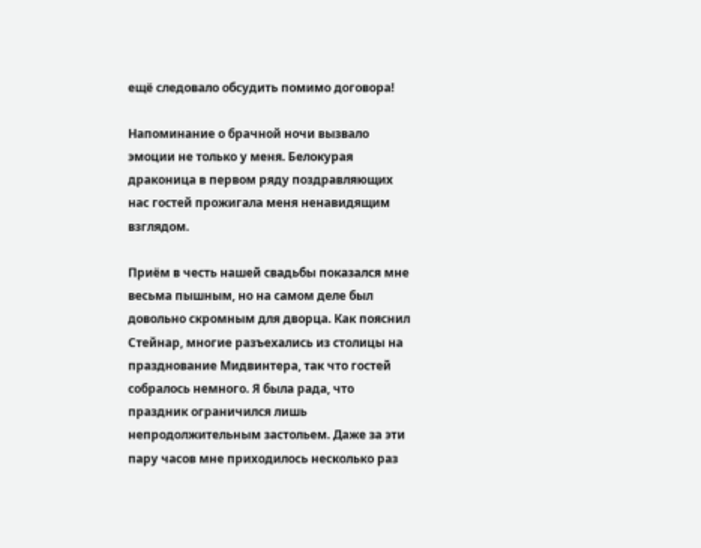ещё следовало обсудить помимо договора!

Напоминание о брачной ночи вызвало эмоции не только у меня. Белокурая драконица в первом ряду поздравляющих нас гостей прожигала меня ненавидящим взглядом.

Приём в честь нашей свадьбы показался мне весьма пышным, но на самом деле был довольно скромным для дворца. Как пояснил Стейнар, многие разъехались из столицы на празднование Мидвинтера, так что гостей собралось немного. Я была рада, что праздник ограничился лишь непродолжительным застольем. Даже за эти пару часов мне приходилось несколько раз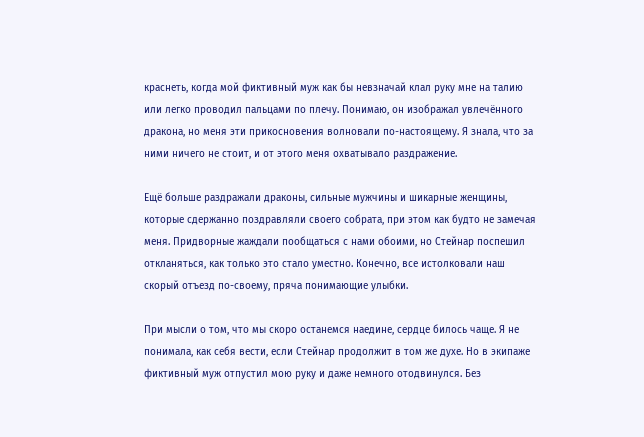краснеть, когда мой фиктивный муж как бы невзначай клал руку мне на талию или легко проводил пальцами по плечу. Понимаю, он изображал увлечённого дракона, но меня эти прикосновения волновали по-настоящему. Я знала, что за ними ничего не стоит, и от этого меня охватывало раздражение.

Ещё больше раздражали драконы, сильные мужчины и шикарные женщины, которые сдержанно поздравляли своего собрата, при этом как будто не замечая меня. Придворные жаждали пообщаться с нами обоими, но Стейнар поспешил откланяться, как только это стало уместно. Конечно, все истолковали наш скорый отъезд по-своему, пряча понимающие улыбки.

При мысли о том, что мы скоро останемся наедине, сердце билось чаще. Я не понимала, как себя вести, если Стейнар продолжит в том же духе. Но в экипаже фиктивный муж отпустил мою руку и даже немного отодвинулся. Без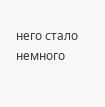него стало немного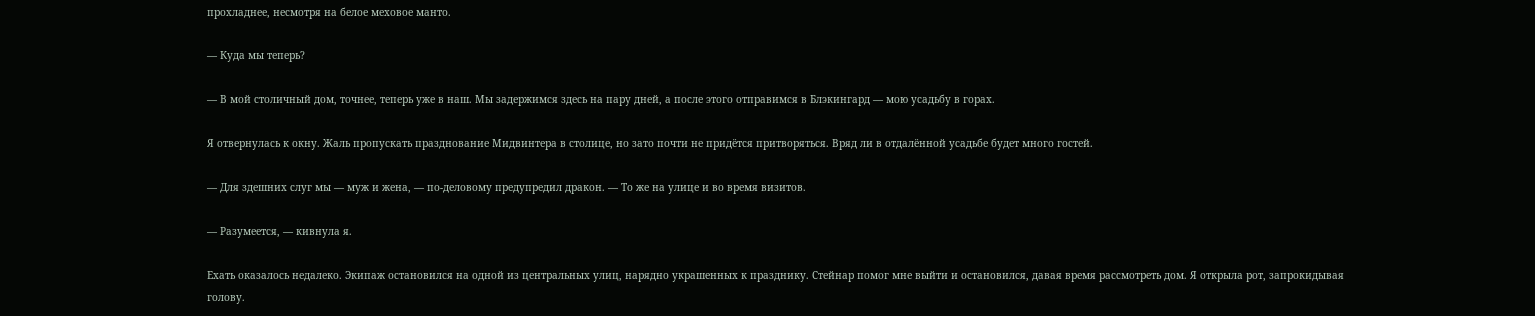прохладнее, несмотря на белое меховое манто.

— Куда мы теперь?

— В мой столичный дом, точнее, теперь уже в наш. Мы задержимся здесь на пару дней, а после этого отправимся в Блэкингард — мою усадьбу в горах.

Я отвернулась к окну. Жаль пропускать празднование Мидвинтера в столице, но зато почти не придётся притворяться. Вряд ли в отдалённой усадьбе будет много гостей.

— Для здешних слуг мы — муж и жена, — по-деловому предупредил дракон. — То же на улице и во время визитов.

— Разумеется, — кивнула я.

Ехать оказалось недалеко. Экипаж остановился на одной из центральных улиц, нарядно украшенных к празднику. Стейнар помог мне выйти и остановился, давая время рассмотреть дом. Я открыла рот, запрокидывая голову.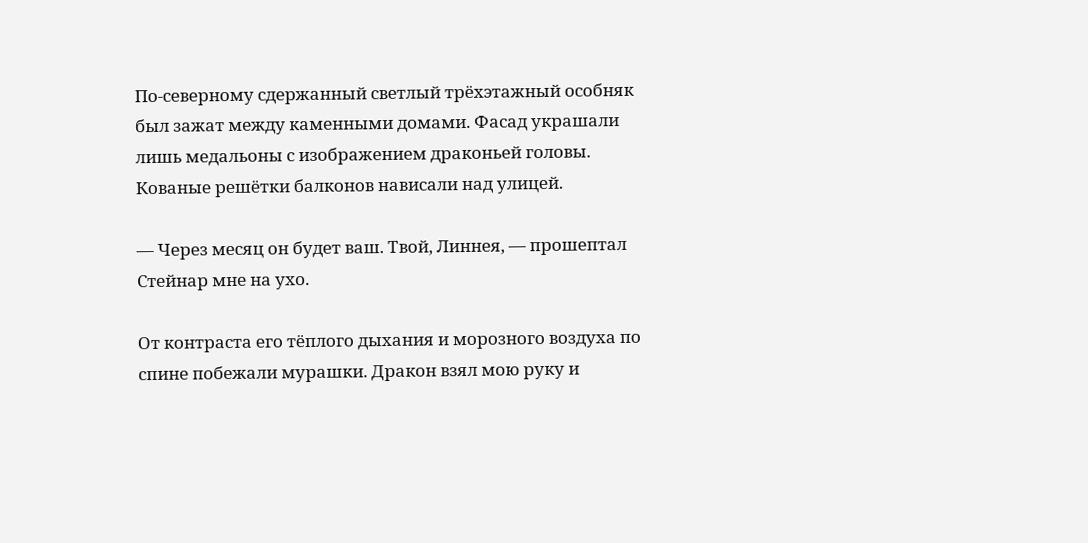По-северному сдержанный светлый трёхэтажный особняк был зажат между каменными домами. Фасад украшали лишь медальоны с изображением драконьей головы. Кованые решётки балконов нависали над улицей.

— Через месяц он будет ваш. Твой, Линнея, — прошептал Стейнар мне на ухо.

От контраста его тёплого дыхания и морозного воздуха по спине побежали мурашки. Дракон взял мою руку и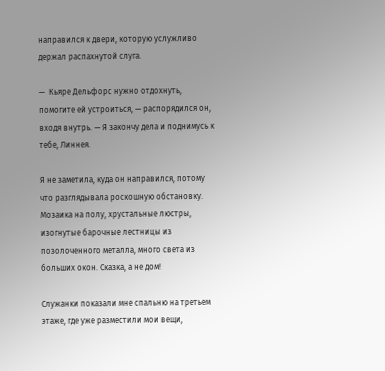направился к двери, которую услужливо держал распахнутой слуга.

—  Кьяре Дельфорс нужно отдохнуть, помогите ей устроиться, — распорядился он, входя внутрь. — Я закончу дела и поднимусь к тебе, Линнея.

Я не заметила, куда он направился, потому что разглядывала роскошную обстановку. Мозаика на полу, хрустальные люстры, изогнутые барочные лестницы из позолоченного металла, много света из больших окон. Сказка, а не дом!

Служанки показали мне спальню на третьем этаже, где уже разместили мои вещи,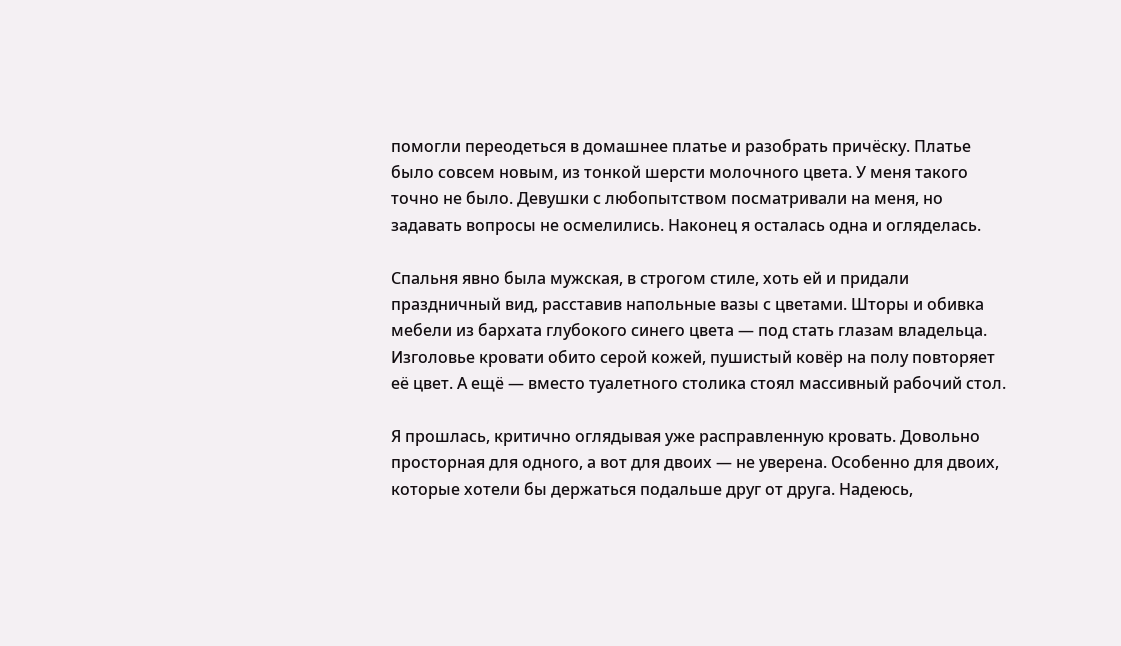помогли переодеться в домашнее платье и разобрать причёску. Платье было совсем новым, из тонкой шерсти молочного цвета. У меня такого точно не было. Девушки с любопытством посматривали на меня, но задавать вопросы не осмелились. Наконец я осталась одна и огляделась.

Спальня явно была мужская, в строгом стиле, хоть ей и придали праздничный вид, расставив напольные вазы с цветами. Шторы и обивка мебели из бархата глубокого синего цвета — под стать глазам владельца. Изголовье кровати обито серой кожей, пушистый ковёр на полу повторяет её цвет. А ещё — вместо туалетного столика стоял массивный рабочий стол.

Я прошлась, критично оглядывая уже расправленную кровать. Довольно просторная для одного, а вот для двоих — не уверена. Особенно для двоих, которые хотели бы держаться подальше друг от друга. Надеюсь,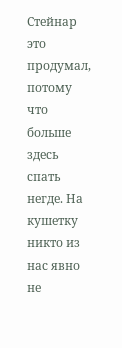Стейнар это продумал, потому что больше здесь спать негде. На кушетку никто из нас явно не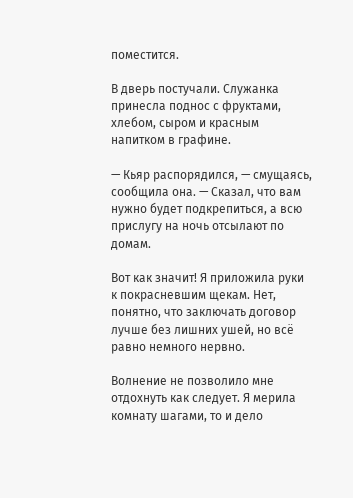поместится.

В дверь постучали. Служанка принесла поднос с фруктами, хлебом, сыром и красным напитком в графине.

— Кьяр распорядился, — смущаясь, сообщила она. — Сказал, что вам нужно будет подкрепиться, а всю прислугу на ночь отсылают по домам.

Вот как значит! Я приложила руки к покрасневшим щекам. Нет, понятно, что заключать договор лучше без лишних ушей, но всё равно немного нервно.

Волнение не позволило мне отдохнуть как следует. Я мерила комнату шагами, то и дело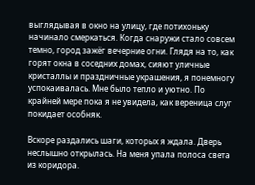выглядывая в окно на улицу, где потихоньку начинало смеркаться. Когда снаружи стало совсем темно, город зажёг вечерние огни. Глядя на то, как горят окна в соседних домах, сияют уличные кристаллы и праздничные украшения, я понемногу успокаивалась. Мне было тепло и уютно. По крайней мере пока я не увидела, как вереница слуг покидает особняк.

Вскоре раздались шаги, которых я ждала. Дверь неслышно открылась. На меня упала полоса света из коридора.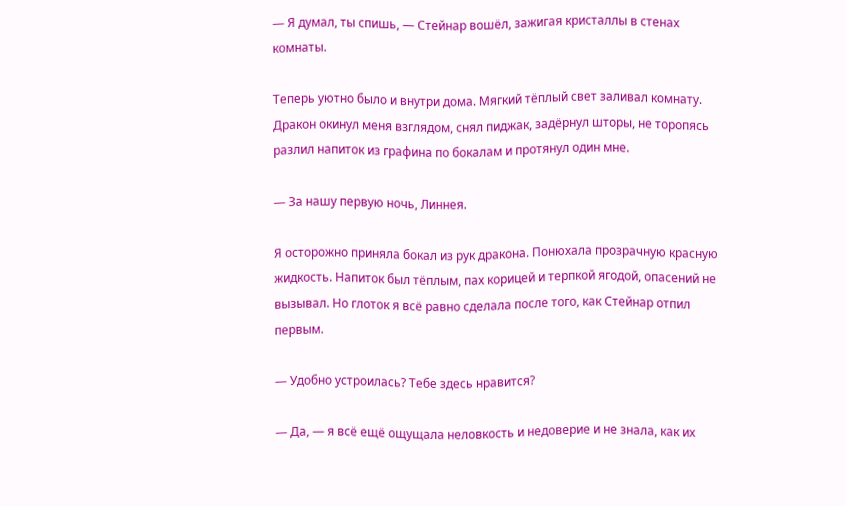— Я думал, ты спишь, — Стейнар вошёл, зажигая кристаллы в стенах комнаты.

Теперь уютно было и внутри дома. Мягкий тёплый свет заливал комнату. Дракон окинул меня взглядом, снял пиджак, задёрнул шторы, не торопясь разлил напиток из графина по бокалам и протянул один мне.

— За нашу первую ночь, Линнея.

Я осторожно приняла бокал из рук дракона. Понюхала прозрачную красную жидкость. Напиток был тёплым, пах корицей и терпкой ягодой, опасений не вызывал. Но глоток я всё равно сделала после того, как Стейнар отпил первым.

— Удобно устроилась? Тебе здесь нравится?

— Да, — я всё ещё ощущала неловкость и недоверие и не знала, как их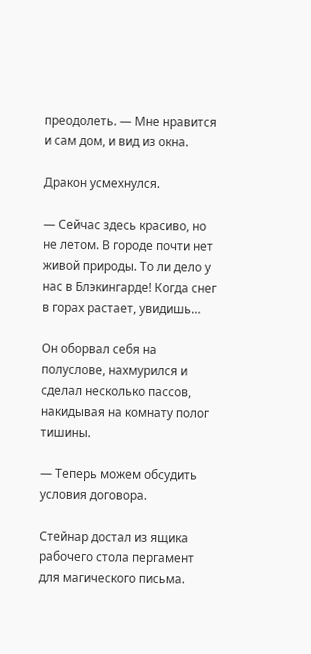преодолеть. — Мне нравится и сам дом, и вид из окна.

Дракон усмехнулся.

— Сейчас здесь красиво, но не летом. В городе почти нет живой природы. То ли дело у нас в Блэкингарде! Когда снег в горах растает, увидишь…

Он оборвал себя на полуслове, нахмурился и сделал несколько пассов, накидывая на комнату полог тишины.

— Теперь можем обсудить условия договора.

Стейнар достал из ящика рабочего стола пергамент для магического письма.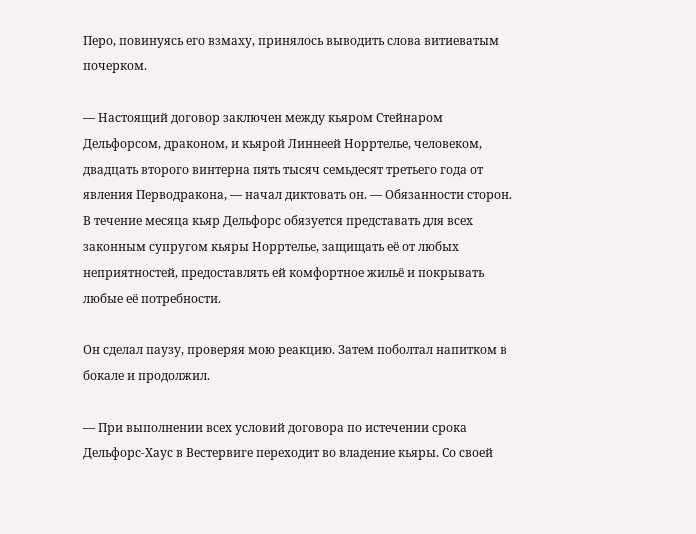Перо, повинуясь его взмаху, принялось выводить слова витиеватым почерком.

— Настоящий договор заключен между кьяром Стейнаром Дельфорсом, драконом, и кьярой Линнеей Норртелье, человеком, двадцать второго винтерна пять тысяч семьдесят третьего года от явления Перводракона, — начал диктовать он. — Обязанности сторон. В течение месяца кьяр Дельфорс обязуется представать для всех законным супругом кьяры Норртелье, защищать её от любых неприятностей, предоставлять ей комфортное жильё и покрывать любые её потребности.

Он сделал паузу, проверяя мою реакцию. Затем поболтал напитком в бокале и продолжил.

— При выполнении всех условий договора по истечении срока Дельфорс-Хаус в Вестервиге переходит во владение кьяры. Со своей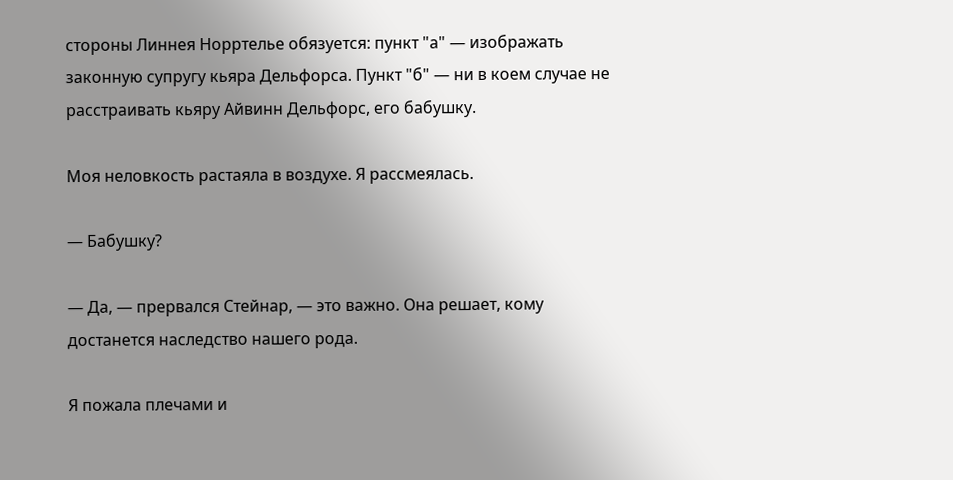стороны Линнея Норртелье обязуется: пункт "а" — изображать законную супругу кьяра Дельфорса. Пункт "б" — ни в коем случае не расстраивать кьяру Айвинн Дельфорс, его бабушку.

Моя неловкость растаяла в воздухе. Я рассмеялась.

— Бабушку?

— Да, — прервался Стейнар, — это важно. Она решает, кому достанется наследство нашего рода.

Я пожала плечами и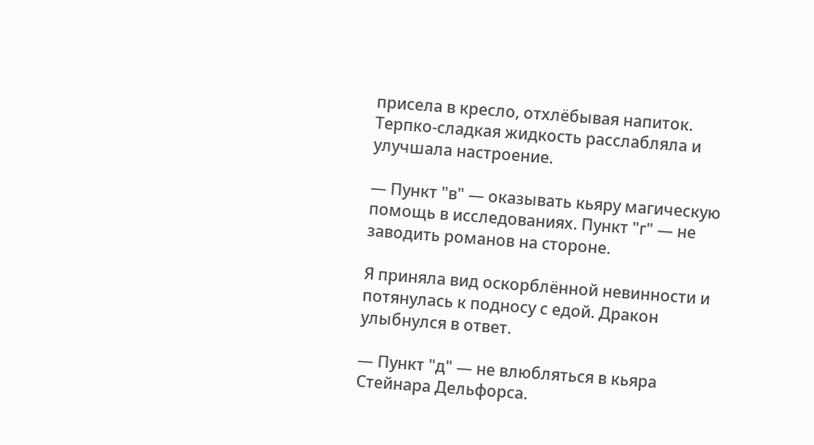присела в кресло, отхлёбывая напиток. Терпко-сладкая жидкость расслабляла и улучшала настроение.

— Пункт "в" — оказывать кьяру магическую помощь в исследованиях. Пункт "г" — не заводить романов на стороне.

Я приняла вид оскорблённой невинности и потянулась к подносу с едой. Дракон улыбнулся в ответ.

— Пункт "д" — не влюбляться в кьяра Стейнара Дельфорса.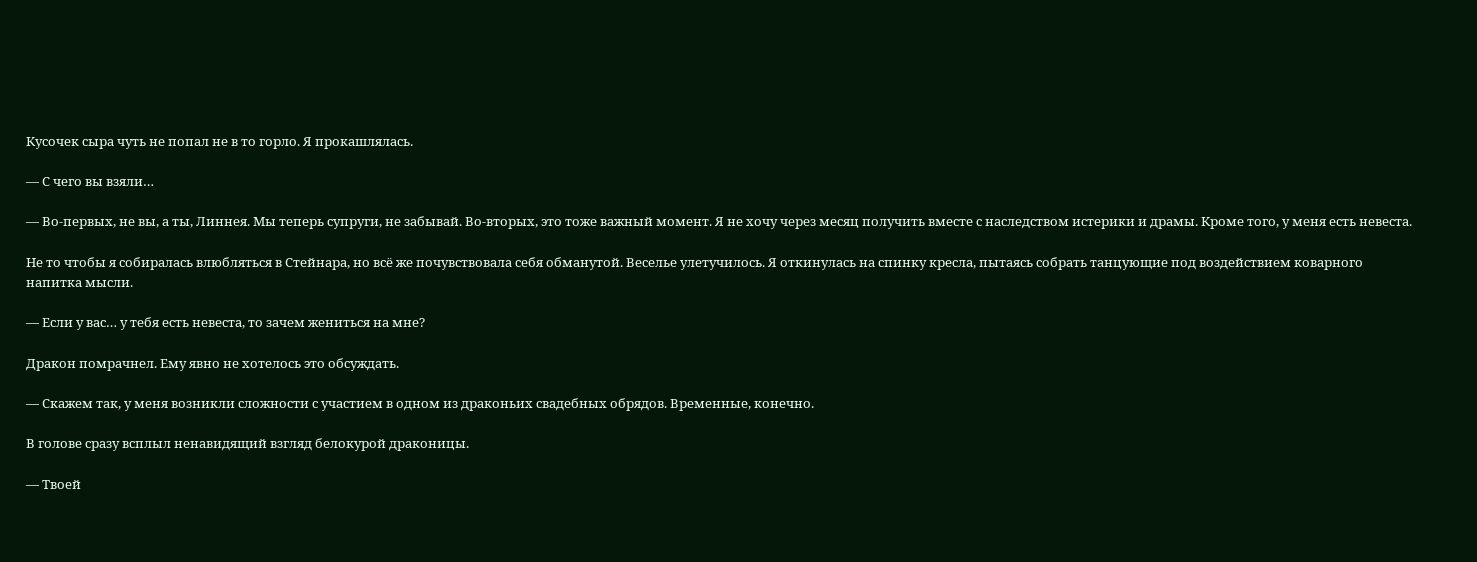Кусочек сыра чуть не попал не в то горло. Я прокашлялась.

— С чего вы взяли…

— Во-первых, не вы, а ты, Линнея. Мы теперь супруги, не забывай. Во-вторых, это тоже важный момент. Я не хочу через месяц получить вместе с наследством истерики и драмы. Кроме того, у меня есть невеста.

Не то чтобы я собиралась влюбляться в Стейнара, но всё же почувствовала себя обманутой. Веселье улетучилось. Я откинулась на спинку кресла, пытаясь собрать танцующие под воздействием коварного напитка мысли.

— Если у вас… у тебя есть невеста, то зачем жениться на мне?

Дракон помрачнел. Ему явно не хотелось это обсуждать.

— Скажем так, у меня возникли сложности с участием в одном из драконьих свадебных обрядов. Временные, конечно.

В голове сразу всплыл ненавидящий взгляд белокурой драконицы.

— Твоей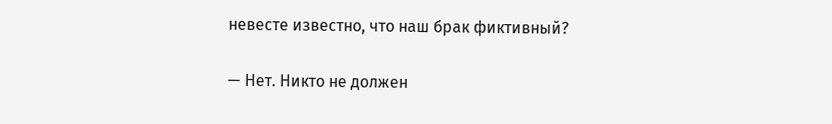невесте известно, что наш брак фиктивный?

— Нет. Никто не должен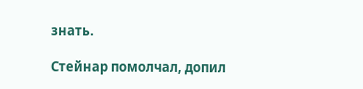знать.

Стейнар помолчал, допил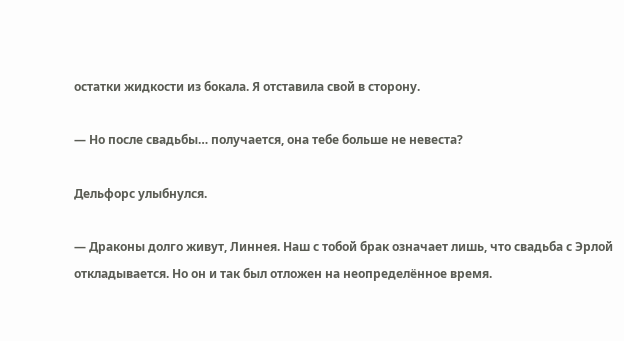остатки жидкости из бокала. Я отставила свой в сторону.

— Но после свадьбы… получается, она тебе больше не невеста?

Дельфорс улыбнулся.

— Драконы долго живут, Линнея. Наш с тобой брак означает лишь, что свадьба с Эрлой откладывается. Но он и так был отложен на неопределённое время.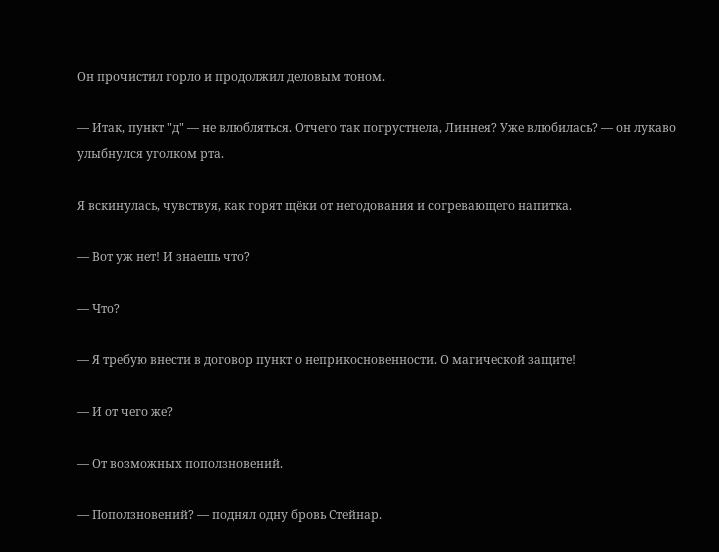Он прочистил горло и продолжил деловым тоном.

— Итак, пункт "д" — не влюбляться. Отчего так погрустнела, Линнея? Уже влюбилась? — он лукаво улыбнулся уголком рта.

Я вскинулась, чувствуя, как горят щёки от негодования и согревающего напитка.

— Вот уж нет! И знаешь что?

— Что?

— Я требую внести в договор пункт о неприкосновенности. О магической защите!

— И от чего же?

— От возможных поползновений.

— Поползновений? — поднял одну бровь Стейнар.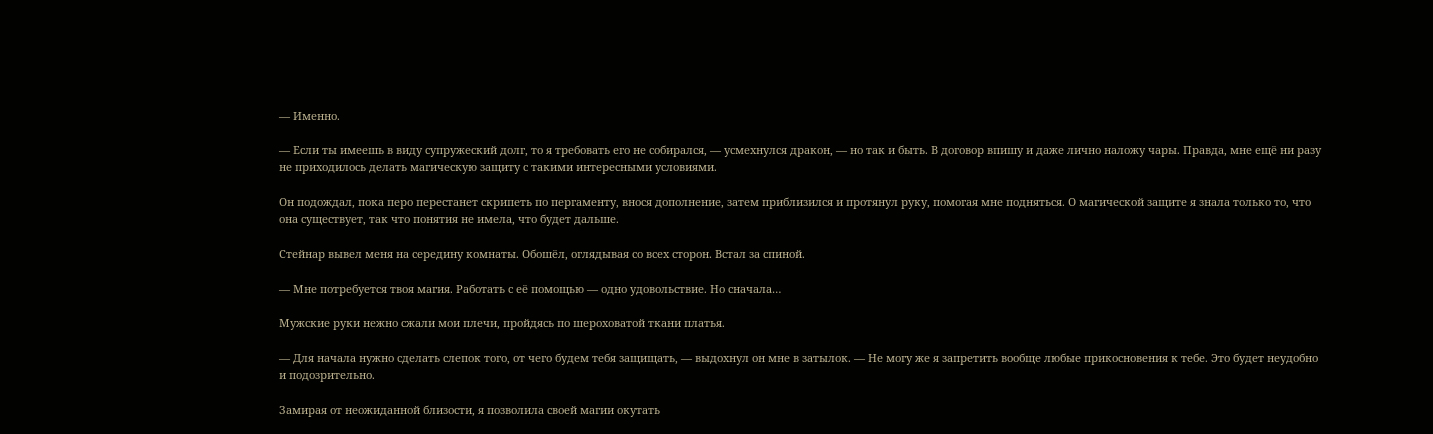— Именно.

— Если ты имеешь в виду супружеский долг, то я требовать его не собирался, — усмехнулся дракон, — но так и быть. В договор впишу и даже лично наложу чары. Правда, мне ещё ни разу не приходилось делать магическую защиту с такими интересными условиями.

Он подождал, пока перо перестанет скрипеть по пергаменту, внося дополнение, затем приблизился и протянул руку, помогая мне подняться. О магической защите я знала только то, что она существует, так что понятия не имела, что будет дальше.

Стейнар вывел меня на середину комнаты. Обошёл, оглядывая со всех сторон. Встал за спиной.

— Мне потребуется твоя магия. Работать с её помощью — одно удовольствие. Но сначала…

Мужские руки нежно сжали мои плечи, пройдясь по шероховатой ткани платья.

— Для начала нужно сделать слепок того, от чего будем тебя защищать, — выдохнул он мне в затылок. — Не могу же я запретить вообще любые прикосновения к тебе. Это будет неудобно и подозрительно.

Замирая от неожиданной близости, я позволила своей магии окутать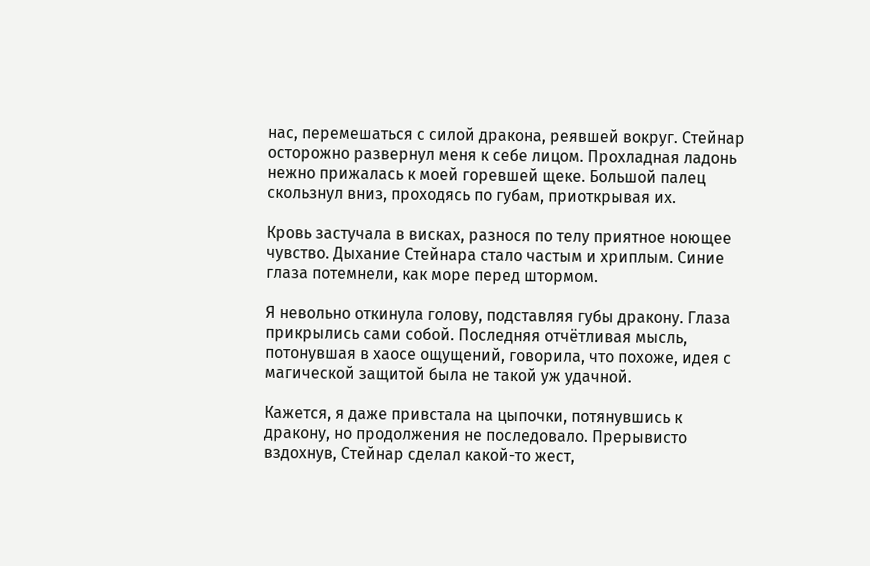нас, перемешаться с силой дракона, реявшей вокруг. Стейнар осторожно развернул меня к себе лицом. Прохладная ладонь нежно прижалась к моей горевшей щеке. Большой палец скользнул вниз, проходясь по губам, приоткрывая их.

Кровь застучала в висках, разнося по телу приятное ноющее чувство. Дыхание Стейнара стало частым и хриплым. Синие глаза потемнели, как море перед штормом.

Я невольно откинула голову, подставляя губы дракону. Глаза прикрылись сами собой. Последняя отчётливая мысль, потонувшая в хаосе ощущений, говорила, что похоже, идея с магической защитой была не такой уж удачной.

Кажется, я даже привстала на цыпочки, потянувшись к дракону, но продолжения не последовало. Прерывисто вздохнув, Стейнар сделал какой-то жест,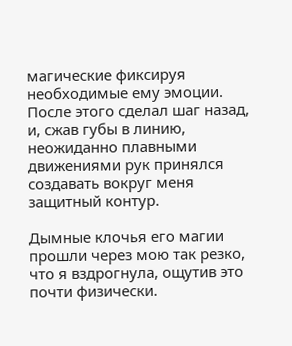магические фиксируя необходимые ему эмоции. После этого сделал шаг назад, и, сжав губы в линию, неожиданно плавными движениями рук принялся создавать вокруг меня защитный контур.

Дымные клочья его магии прошли через мою так резко, что я вздрогнула, ощутив это почти физически.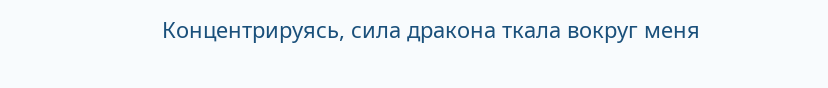Концентрируясь, сила дракона ткала вокруг меня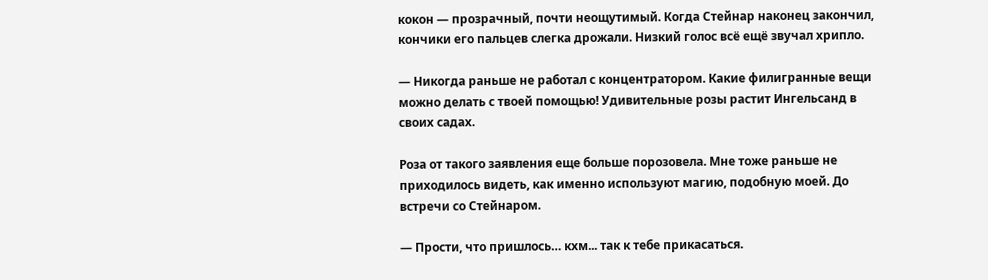кокон — прозрачный, почти неощутимый. Когда Стейнар наконец закончил, кончики его пальцев слегка дрожали. Низкий голос всё ещё звучал хрипло.

— Никогда раньше не работал с концентратором. Какие филигранные вещи можно делать с твоей помощью! Удивительные розы растит Ингельсанд в своих садах.

Роза от такого заявления еще больше порозовела. Мне тоже раньше не приходилось видеть, как именно используют магию, подобную моей. До встречи со Стейнаром.

— Прости, что пришлось… кхм... так к тебе прикасаться.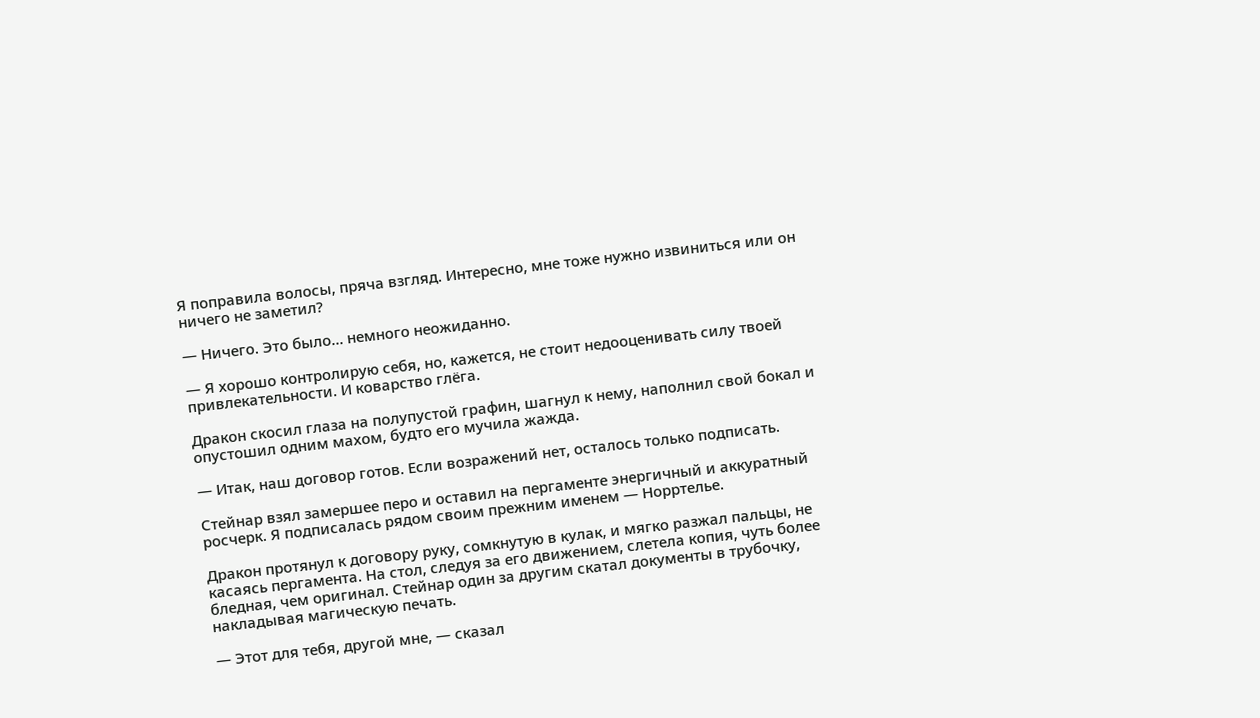Я поправила волосы, пряча взгляд. Интересно, мне тоже нужно извиниться или он ничего не заметил?

— Ничего. Это было… немного неожиданно.

— Я хорошо контролирую себя, но, кажется, не стоит недооценивать силу твоей привлекательности. И коварство глёга.

Дракон скосил глаза на полупустой графин, шагнул к нему, наполнил свой бокал и опустошил одним махом, будто его мучила жажда.

— Итак, наш договор готов. Если возражений нет, осталось только подписать.

Стейнар взял замершее перо и оставил на пергаменте энергичный и аккуратный росчерк. Я подписалась рядом своим прежним именем — Норртелье.

Дракон протянул к договору руку, сомкнутую в кулак, и мягко разжал пальцы, не касаясь пергамента. На стол, следуя за его движением, слетела копия, чуть более бледная, чем оригинал. Стейнар один за другим скатал документы в трубочку, накладывая магическую печать.

— Этот для тебя, другой мне, — сказал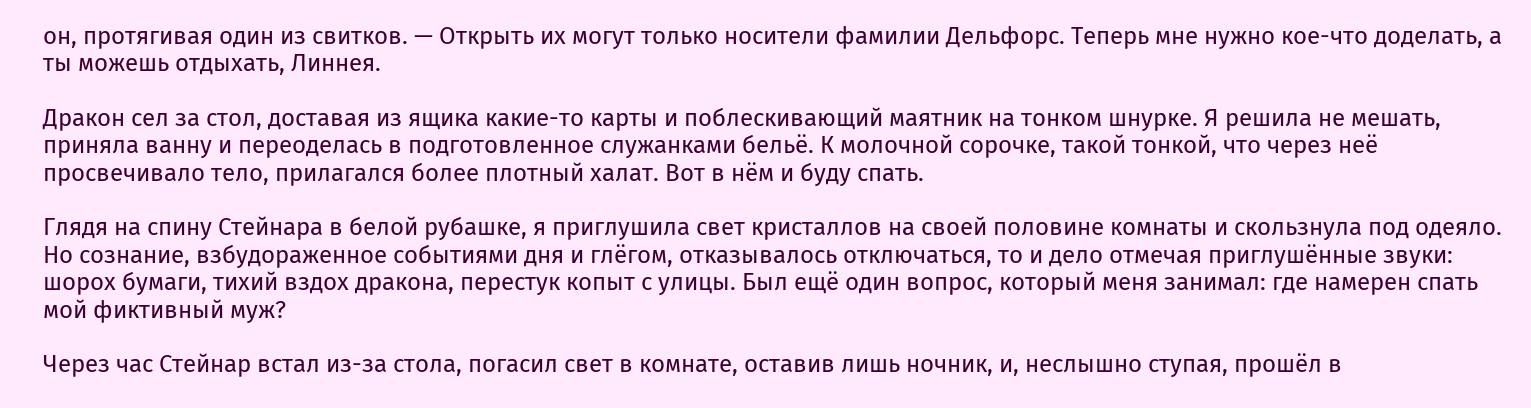он, протягивая один из свитков. — Открыть их могут только носители фамилии Дельфорс. Теперь мне нужно кое-что доделать, а ты можешь отдыхать, Линнея.

Дракон сел за стол, доставая из ящика какие-то карты и поблескивающий маятник на тонком шнурке. Я решила не мешать, приняла ванну и переоделась в подготовленное служанками бельё. К молочной сорочке, такой тонкой, что через неё просвечивало тело, прилагался более плотный халат. Вот в нём и буду спать.

Глядя на спину Стейнара в белой рубашке, я приглушила свет кристаллов на своей половине комнаты и скользнула под одеяло. Но сознание, взбудораженное событиями дня и глёгом, отказывалось отключаться, то и дело отмечая приглушённые звуки: шорох бумаги, тихий вздох дракона, перестук копыт с улицы. Был ещё один вопрос, который меня занимал: где намерен спать мой фиктивный муж?

Через час Стейнар встал из-за стола, погасил свет в комнате, оставив лишь ночник, и, неслышно ступая, прошёл в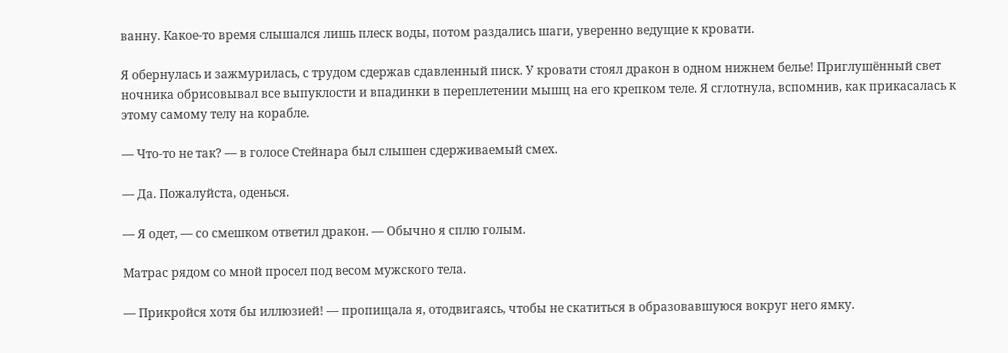ванну. Какое-то время слышался лишь плеск воды, потом раздались шаги, уверенно ведущие к кровати.

Я обернулась и зажмурилась, с трудом сдержав сдавленный писк. У кровати стоял дракон в одном нижнем белье! Приглушённый свет ночника обрисовывал все выпуклости и впадинки в переплетении мышц на его крепком теле. Я сглотнула, вспомнив, как прикасалась к этому самому телу на корабле.

— Что-то не так? — в голосе Стейнара был слышен сдерживаемый смех.

— Да. Пожалуйста, оденься.

— Я одет, — со смешком ответил дракон. — Обычно я сплю голым.

Матрас рядом со мной просел под весом мужского тела.

— Прикройся хотя бы иллюзией! — пропищала я, отодвигаясь, чтобы не скатиться в образовавшуюся вокруг него ямку.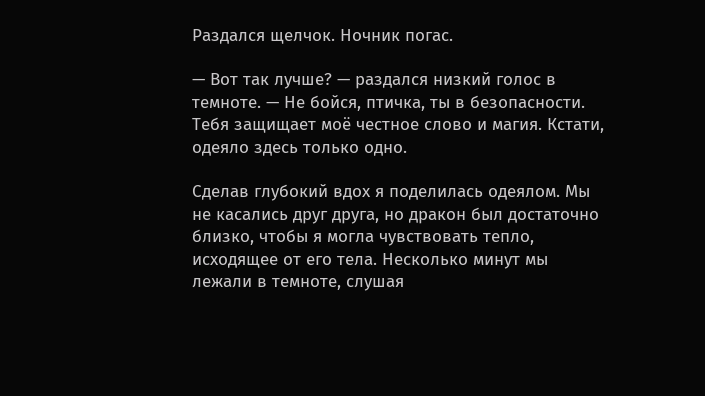Раздался щелчок. Ночник погас.

— Вот так лучше? — раздался низкий голос в темноте. — Не бойся, птичка, ты в безопасности. Тебя защищает моё честное слово и магия. Кстати, одеяло здесь только одно.

Сделав глубокий вдох я поделилась одеялом. Мы не касались друг друга, но дракон был достаточно близко, чтобы я могла чувствовать тепло, исходящее от его тела. Несколько минут мы лежали в темноте, слушая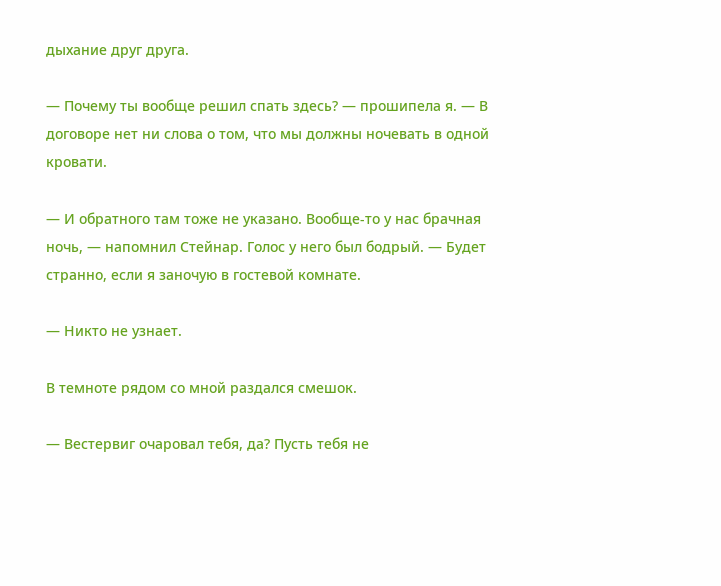дыхание друг друга.

— Почему ты вообще решил спать здесь? — прошипела я. — В договоре нет ни слова о том, что мы должны ночевать в одной кровати.

— И обратного там тоже не указано. Вообще-то у нас брачная ночь, — напомнил Стейнар. Голос у него был бодрый. — Будет странно, если я заночую в гостевой комнате.

— Никто не узнает.

В темноте рядом со мной раздался смешок.

— Вестервиг очаровал тебя, да? Пусть тебя не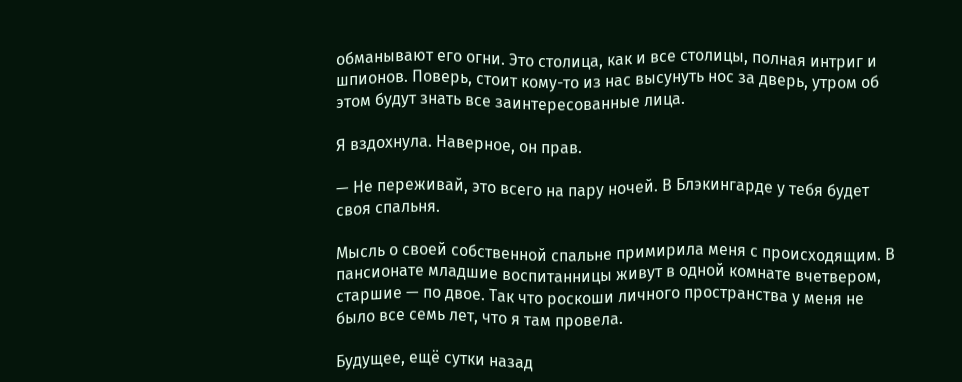обманывают его огни. Это столица, как и все столицы, полная интриг и шпионов. Поверь, стоит кому-то из нас высунуть нос за дверь, утром об этом будут знать все заинтересованные лица.

Я вздохнула. Наверное, он прав.

— Не переживай, это всего на пару ночей. В Блэкингарде у тебя будет своя спальня.

Мысль о своей собственной спальне примирила меня с происходящим. В пансионате младшие воспитанницы живут в одной комнате вчетвером, старшие — по двое. Так что роскоши личного пространства у меня не было все семь лет, что я там провела.

Будущее, ещё сутки назад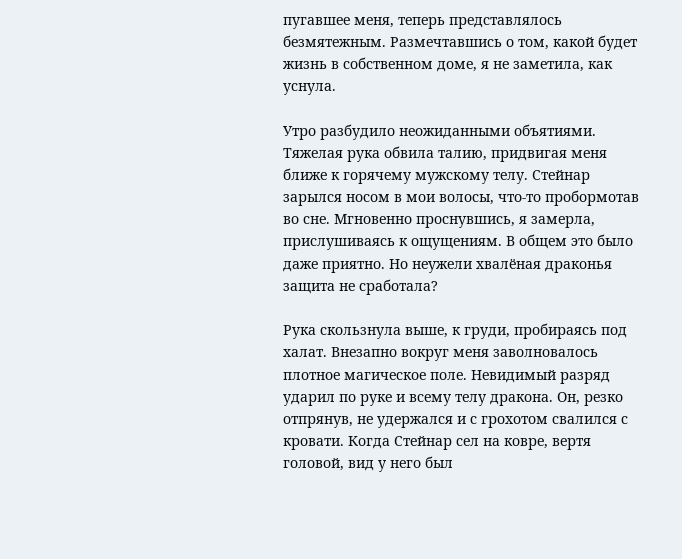пугавшее меня, теперь представлялось безмятежным. Размечтавшись о том, какой будет жизнь в собственном доме, я не заметила, как уснула.

Утро разбудило неожиданными объятиями. Тяжелая рука обвила талию, придвигая меня ближе к горячему мужскому телу. Стейнар зарылся носом в мои волосы, что-то пробормотав во сне. Мгновенно проснувшись, я замерла, прислушиваясь к ощущениям. В общем это было даже приятно. Но неужели хвалёная драконья защита не сработала?

Рука скользнула выше, к груди, пробираясь под халат. Внезапно вокруг меня заволновалось плотное магическое поле. Невидимый разряд ударил по руке и всему телу дракона. Он, резко отпрянув, не удержался и с грохотом свалился с кровати. Когда Стейнар сел на ковре, вертя головой, вид у него был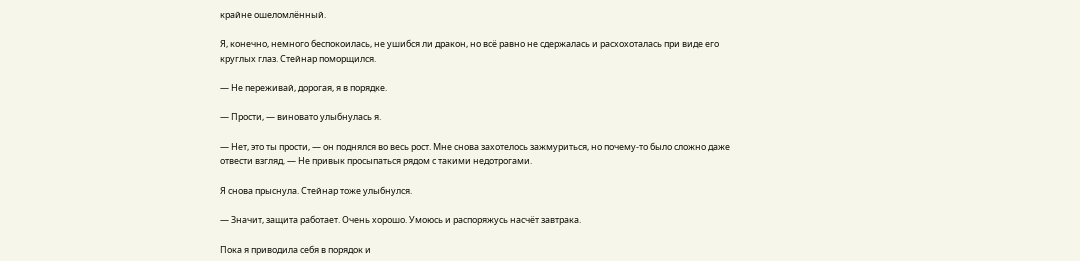крайне ошеломлённый.

Я, конечно, немного беспокоилась, не ушибся ли дракон, но всё равно не сдержалась и расхохоталась при виде его круглых глаз. Стейнар поморщился.

— Не переживай, дорогая, я в порядке.

— Прости, — виновато улыбнулась я.

— Нет, это ты прости, — он поднялся во весь рост. Мне снова захотелось зажмуриться, но почему-то было сложно даже отвести взгляд. — Не привык просыпаться рядом с такими недотрогами.

Я снова прыснула. Стейнар тоже улыбнулся.

— Значит, защита работает. Очень хорошо. Умоюсь и распоряжусь насчёт завтрака.

Пока я приводила себя в порядок и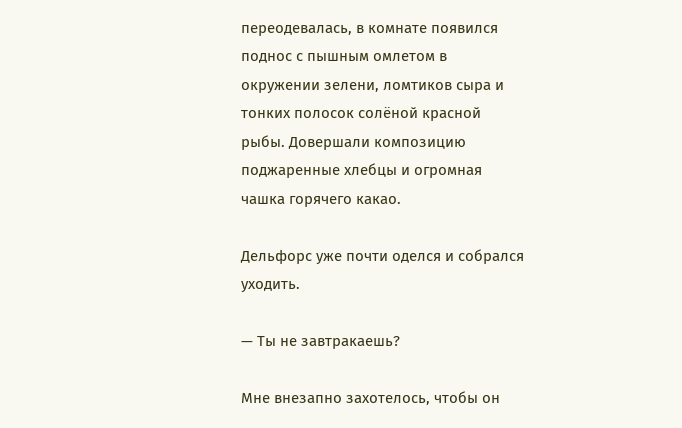переодевалась, в комнате появился поднос с пышным омлетом в окружении зелени, ломтиков сыра и тонких полосок солёной красной рыбы. Довершали композицию поджаренные хлебцы и огромная чашка горячего какао.

Дельфорс уже почти оделся и собрался уходить.

— Ты не завтракаешь?

Мне внезапно захотелось, чтобы он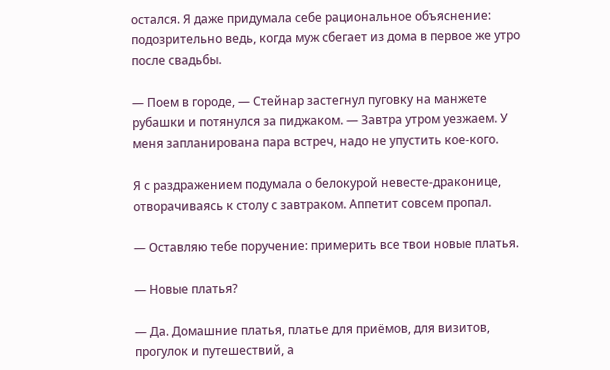остался. Я даже придумала себе рациональное объяснение: подозрительно ведь, когда муж сбегает из дома в первое же утро после свадьбы.

— Поем в городе, — Стейнар застегнул пуговку на манжете рубашки и потянулся за пиджаком. — Завтра утром уезжаем. У меня запланирована пара встреч, надо не упустить кое-кого.

Я с раздражением подумала о белокурой невесте-драконице, отворачиваясь к столу с завтраком. Аппетит совсем пропал.

— Оставляю тебе поручение: примерить все твои новые платья.

— Новые платья?

— Да. Домашние платья, платье для приёмов, для визитов, прогулок и путешествий, а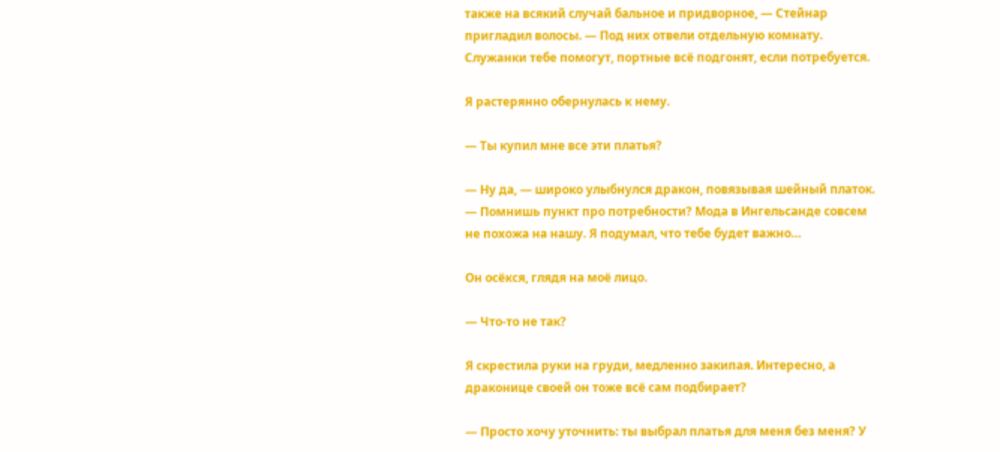также на всякий случай бальное и придворное, — Стейнар пригладил волосы. — Под них отвели отдельную комнату. Служанки тебе помогут, портные всё подгонят, если потребуется.

Я растерянно обернулась к нему.

— Ты купил мне все эти платья?

— Ну да, — широко улыбнулся дракон, повязывая шейный платок. — Помнишь пункт про потребности? Мода в Ингельсанде совсем не похожа на нашу. Я подумал, что тебе будет важно…

Он осёкся, глядя на моё лицо.

— Что-то не так?

Я скрестила руки на груди, медленно закипая. Интересно, а драконице своей он тоже всё сам подбирает?

— Просто хочу уточнить: ты выбрал платья для меня без меня? У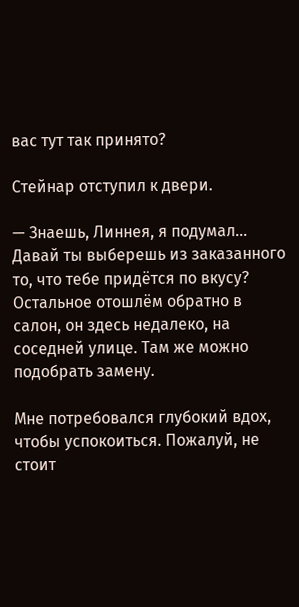вас тут так принято?

Стейнар отступил к двери.

— Знаешь, Линнея, я подумал… Давай ты выберешь из заказанного то, что тебе придётся по вкусу? Остальное отошлём обратно в салон, он здесь недалеко, на соседней улице. Там же можно подобрать замену.

Мне потребовался глубокий вдох, чтобы успокоиться. Пожалуй, не стоит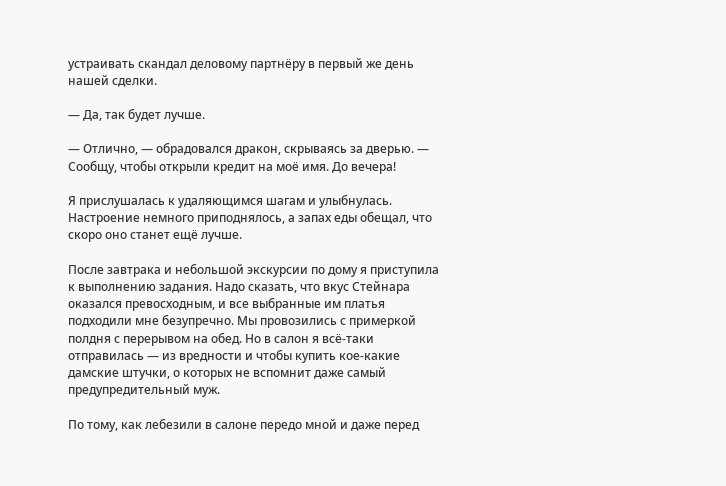устраивать скандал деловому партнёру в первый же день нашей сделки.

— Да, так будет лучше.

— Отлично, — обрадовался дракон, скрываясь за дверью. — Сообщу, чтобы открыли кредит на моё имя. До вечера!

Я прислушалась к удаляющимся шагам и улыбнулась. Настроение немного приподнялось, а запах еды обещал, что скоро оно станет ещё лучше.

После завтрака и небольшой экскурсии по дому я приступила к выполнению задания. Надо сказать, что вкус Стейнара оказался превосходным, и все выбранные им платья подходили мне безупречно. Мы провозились с примеркой полдня с перерывом на обед. Но в салон я всё-таки отправилась — из вредности и чтобы купить кое-какие дамские штучки, о которых не вспомнит даже самый предупредительный муж.

По тому, как лебезили в салоне передо мной и даже перед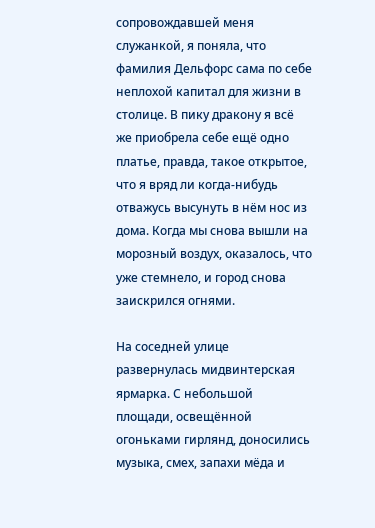сопровождавшей меня служанкой, я поняла, что фамилия Дельфорс сама по себе неплохой капитал для жизни в столице. В пику дракону я всё же приобрела себе ещё одно платье, правда, такое открытое, что я вряд ли когда-нибудь отважусь высунуть в нём нос из дома. Когда мы снова вышли на морозный воздух, оказалось, что уже стемнело, и город снова заискрился огнями.

На соседней улице развернулась мидвинтерская ярмарка. С небольшой площади, освещённой огоньками гирлянд, доносились музыка, смех, запахи мёда и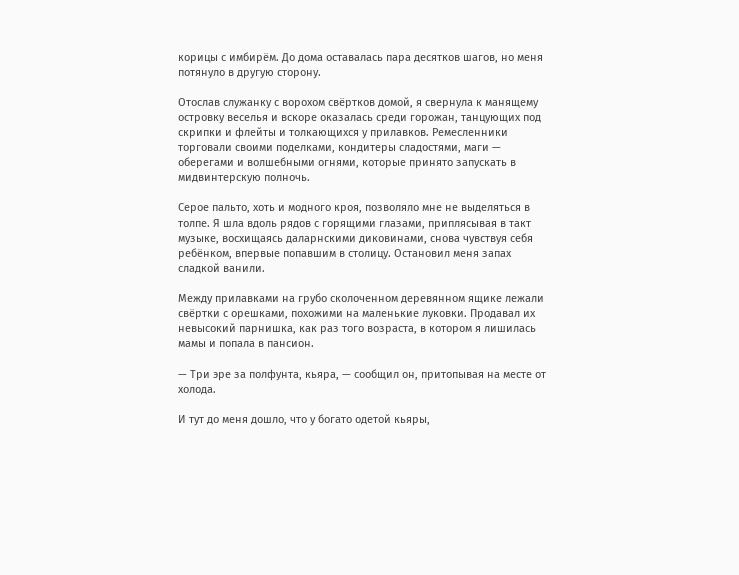корицы с имбирём. До дома оставалась пара десятков шагов, но меня потянуло в другую сторону.

Отослав служанку с ворохом свёртков домой, я свернула к манящему островку веселья и вскоре оказалась среди горожан, танцующих под скрипки и флейты и толкающихся у прилавков. Ремесленники торговали своими поделками, кондитеры сладостями, маги — оберегами и волшебными огнями, которые принято запускать в мидвинтерскую полночь.

Серое пальто, хоть и модного кроя, позволяло мне не выделяться в толпе. Я шла вдоль рядов с горящими глазами, приплясывая в такт музыке, восхищаясь даларнскими диковинами, снова чувствуя себя ребёнком, впервые попавшим в столицу. Остановил меня запах сладкой ванили.

Между прилавками на грубо сколоченном деревянном ящике лежали свёртки с орешками, похожими на маленькие луковки. Продавал их невысокий парнишка, как раз того возраста, в котором я лишилась мамы и попала в пансион.

— Три эре за полфунта, кьяра, — сообщил он, притопывая на месте от холода.

И тут до меня дошло, что у богато одетой кьяры,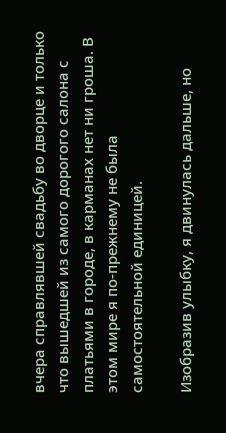вчера справлявшей свадьбу во дворце и только что вышедшей из самого дорогого салона с платьями в городе, в карманах нет ни гроша. В этом мире я по-прежнему не была самостоятельной единицей.

Изобразив улыбку, я двинулась дальше, но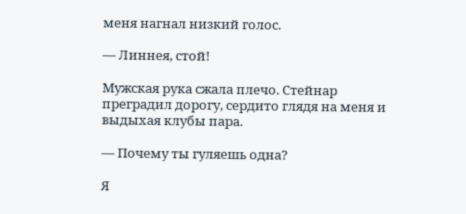меня нагнал низкий голос.

— Линнея, стой!

Мужская рука сжала плечо. Стейнар преградил дорогу, сердито глядя на меня и выдыхая клубы пара.

— Почему ты гуляешь одна?

Я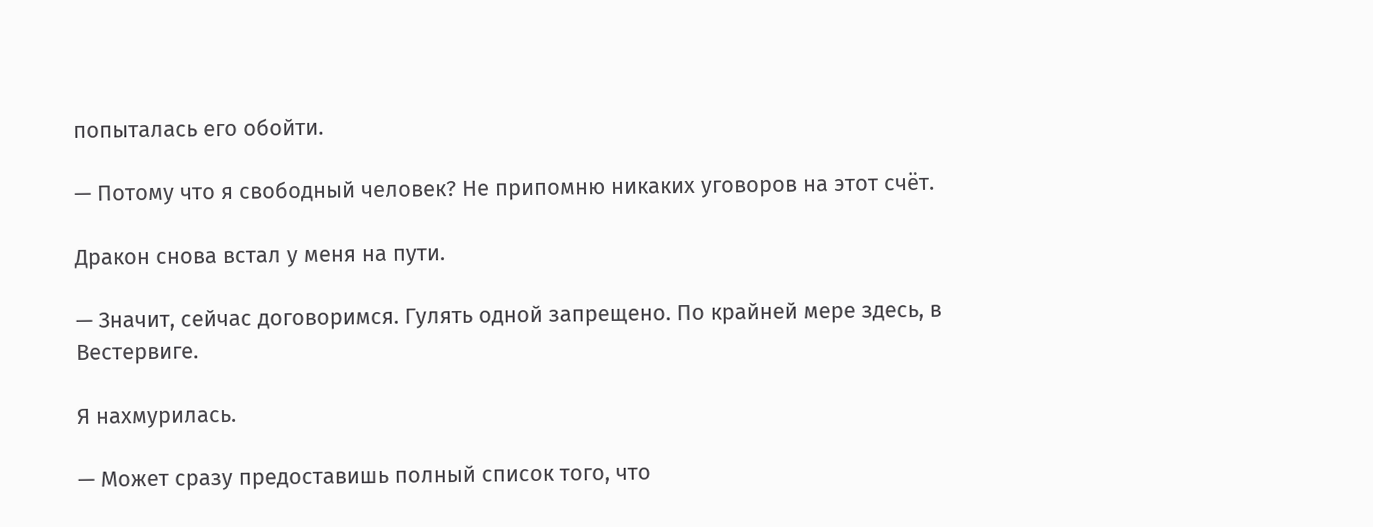попыталась его обойти.

— Потому что я свободный человек? Не припомню никаких уговоров на этот счёт.

Дракон снова встал у меня на пути.

— Значит, сейчас договоримся. Гулять одной запрещено. По крайней мере здесь, в Вестервиге.

Я нахмурилась.

— Может сразу предоставишь полный список того, что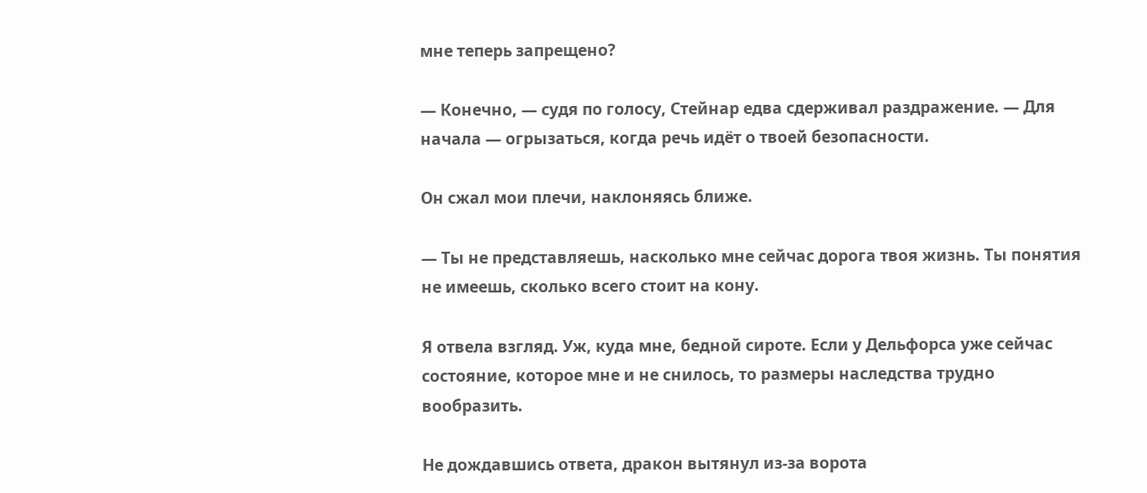мне теперь запрещено?

— Конечно, — судя по голосу, Стейнар едва сдерживал раздражение. — Для начала — огрызаться, когда речь идёт о твоей безопасности.

Он сжал мои плечи, наклоняясь ближе.

— Ты не представляешь, насколько мне сейчас дорога твоя жизнь. Ты понятия не имеешь, сколько всего стоит на кону.

Я отвела взгляд. Уж, куда мне, бедной сироте. Если у Дельфорса уже сейчас состояние, которое мне и не снилось, то размеры наследства трудно вообразить.

Не дождавшись ответа, дракон вытянул из-за ворота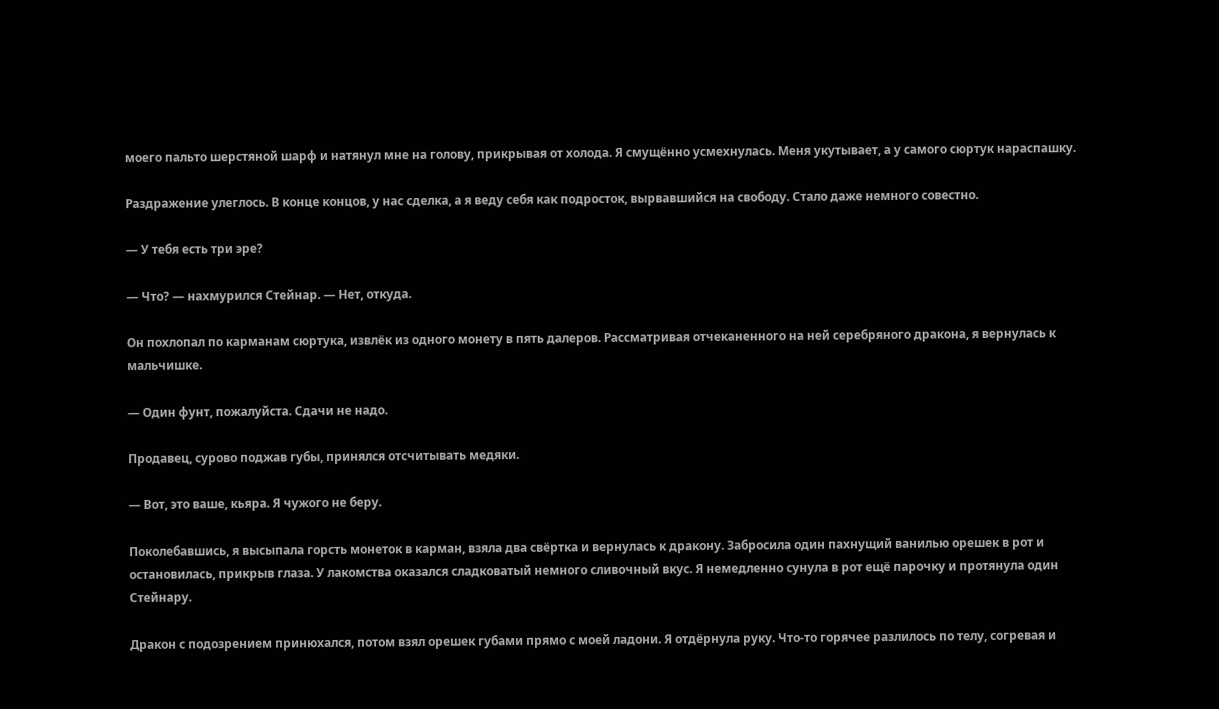моего пальто шерстяной шарф и натянул мне на голову, прикрывая от холода. Я смущённо усмехнулась. Меня укутывает, а у самого сюртук нараспашку.

Раздражение улеглось. В конце концов, у нас сделка, а я веду себя как подросток, вырвавшийся на свободу. Стало даже немного совестно.

— У тебя есть три эре?

— Что? — нахмурился Стейнар. — Нет, откуда.

Он похлопал по карманам сюртука, извлёк из одного монету в пять далеров. Рассматривая отчеканенного на ней серебряного дракона, я вернулась к мальчишке.

— Один фунт, пожалуйста. Сдачи не надо.

Продавец, сурово поджав губы, принялся отсчитывать медяки.

— Вот, это ваше, кьяра. Я чужого не беру.

Поколебавшись, я высыпала горсть монеток в карман, взяла два свёртка и вернулась к дракону. Забросила один пахнущий ванилью орешек в рот и остановилась, прикрыв глаза. У лакомства оказался сладковатый немного сливочный вкус. Я немедленно сунула в рот ещё парочку и протянула один Стейнару.

Дракон с подозрением принюхался, потом взял орешек губами прямо с моей ладони. Я отдёрнула руку. Что-то горячее разлилось по телу, согревая и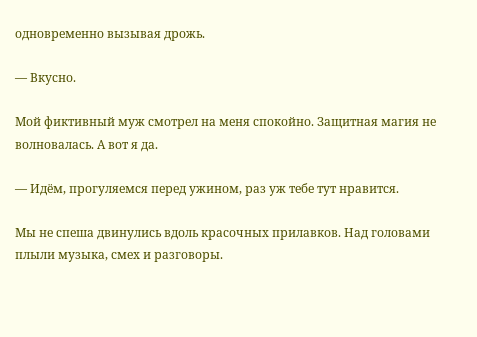одновременно вызывая дрожь.

— Вкусно.

Мой фиктивный муж смотрел на меня спокойно. Защитная магия не волновалась. А вот я да.

— Идём, прогуляемся перед ужином, раз уж тебе тут нравится.

Мы не спеша двинулись вдоль красочных прилавков. Над головами плыли музыка, смех и разговоры.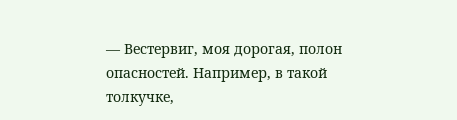— Вестервиг, моя дорогая, полон опасностей. Например, в такой толкучке,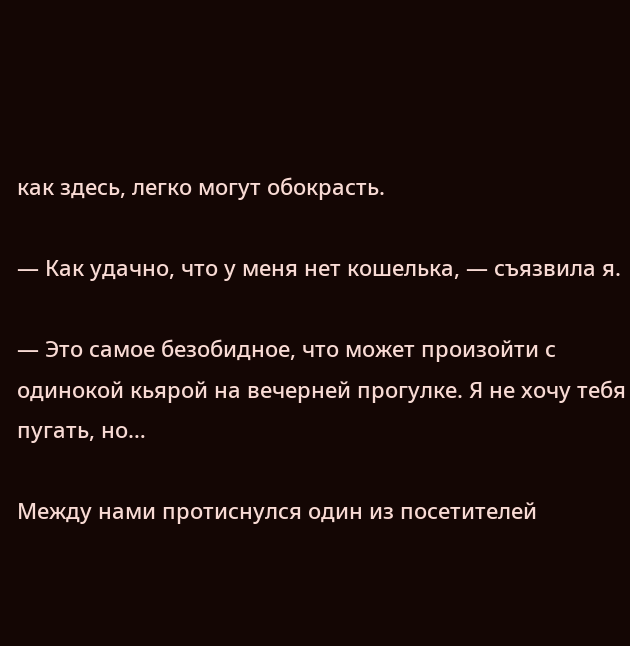как здесь, легко могут обокрасть.

— Как удачно, что у меня нет кошелька, — съязвила я.

— Это самое безобидное, что может произойти с одинокой кьярой на вечерней прогулке. Я не хочу тебя пугать, но…

Между нами протиснулся один из посетителей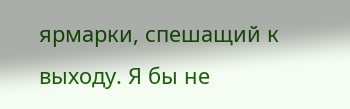ярмарки, спешащий к выходу. Я бы не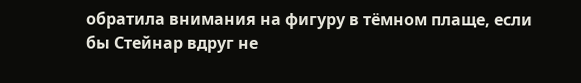обратила внимания на фигуру в тёмном плаще, если бы Стейнар вдруг не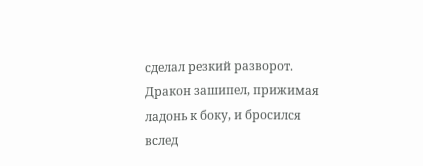сделал резкий разворот. Дракон зашипел, прижимая ладонь к боку, и бросился вслед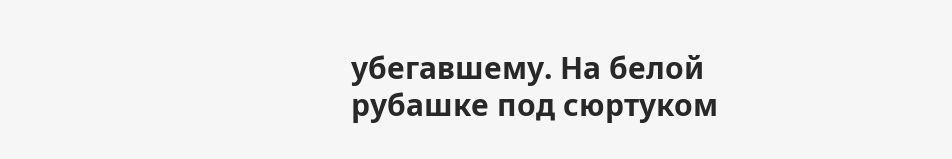убегавшему. На белой рубашке под сюртуком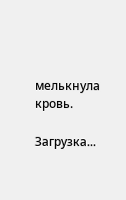мелькнула кровь.

Загрузка...